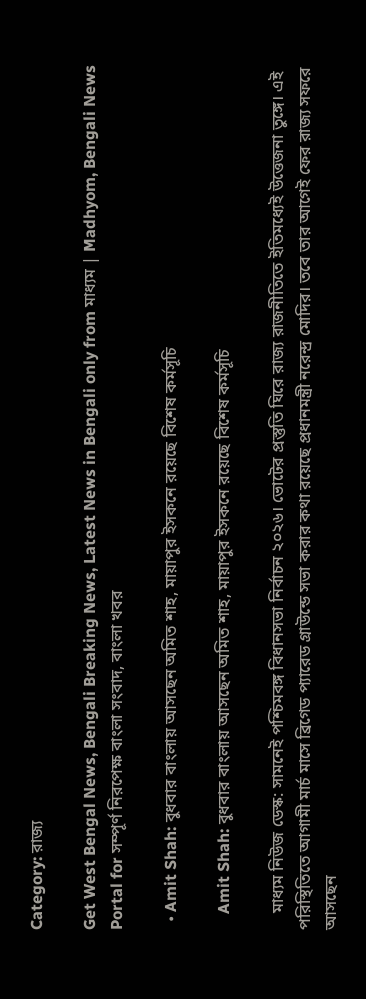Category: রাজ্য

Get West Bengal News, Bengali Breaking News, Latest News in Bengali only from মাধ্যম | Madhyom, Bengali News Portal for সম্পূর্ণ নিরপেক্ষ বাংলা সংবাদ, বাংলা খবর

  • Amit Shah: বুধবার বাংলায় আসছেন অমিত শাহ, মায়াপুর ইসকনে রয়েছে বিশেষ কর্মসূচি

    Amit Shah: বুধবার বাংলায় আসছেন অমিত শাহ, মায়াপুর ইসকনে রয়েছে বিশেষ কর্মসূচি

    মাধ্যম নিউজ ডেস্ক: সামনেই পশ্চিমবঙ্গ বিধানসভা নির্বাচন ২০২৬। ভোটের প্রস্তুতি ঘিরে রাজ্য রাজনীতিতে ইতিমধ্যেই উত্তেজনা তুঙ্গে। এই পরিস্থিতিতে আগামী মার্চ মাসে ব্রিগেড প্যারেড গ্রাউন্ডে সভা করার কথা রয়েছে প্রধানমন্ত্রী নরেন্দ্র মোদির। তবে তার আগেই ফের রাজ্য সফরে আসছেন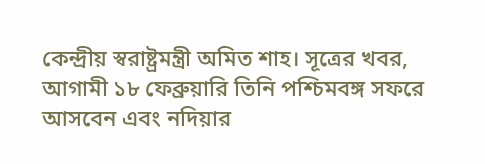কেন্দ্রীয় স্বরাষ্ট্রমন্ত্রী অমিত শাহ। সূত্রের খবর, আগামী ১৮ ফেব্রুয়ারি তিনি পশ্চিমবঙ্গ সফরে আসবেন এবং নদিয়ার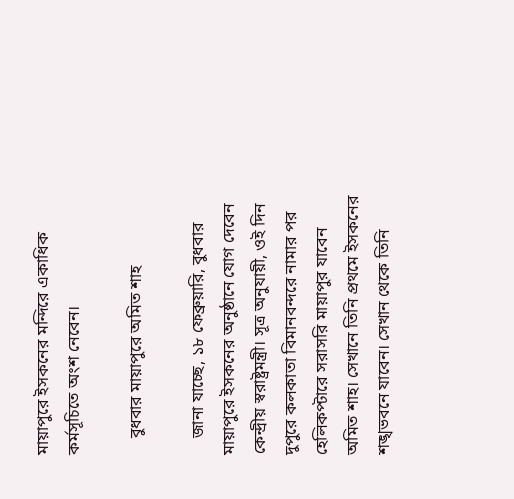মায়াপুরে ইসকনের মন্দিরে একাধিক কর্মসূচিতে অংশ নেবেন।

    বুধবার মায়াপুরে অমিত শাহ

    জানা যাচ্ছে, ১৮ ফেব্রুয়ারি, বুধবার মায়াপুরে ইসকনের অনুষ্ঠানে যোগ দেবেন কেন্দ্রীয় স্বরাষ্ট্রমন্ত্রী। সূত্র অনুযায়ী, ওই দিন দুপুরে কলকাতা বিমানবন্দরে নামার পর হেলিকপ্টারে সরাসরি মায়াপুর যাবেন অমিত শাহ। সেখানে তিনি প্রথমে ইসকনের শঙ্খভবনে যাবেন। সেখান থেকে তিনি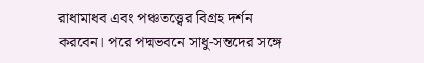রাধামাধব এবং পঞ্চতত্ত্বের বিগ্রহ দর্শন করবেন। পরে পদ্মভবনে সাধু-সন্তদের সঙ্গে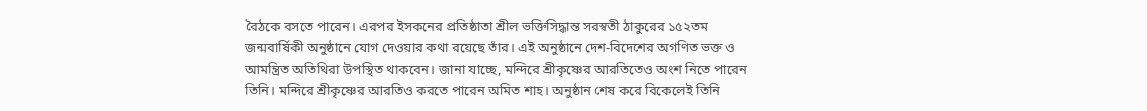বৈঠকে বসতে পারেন। এরপর ইসকনের প্রতিষ্ঠাতা শ্রীল ভক্তিসিদ্ধান্ত সরস্বতী ঠাকুরের ১৫২তম জন্মবার্ষিকী অনুষ্ঠানে যোগ দেওয়ার কথা রয়েছে তাঁর। এই অনুষ্ঠানে দেশ-বিদেশের অগণিত ভক্ত ও আমন্ত্রিত অতিথিরা উপস্থিত থাকবেন। জানা যাচ্ছে, মন্দিরে শ্রীকৃষ্ণের আরতিতেও অংশ নিতে পারেন তিনি। মন্দিরে শ্রীকৃষ্ণের আরতিও করতে পারেন অমিত শাহ। অনুষ্ঠান শেষ করে বিকেলেই তিনি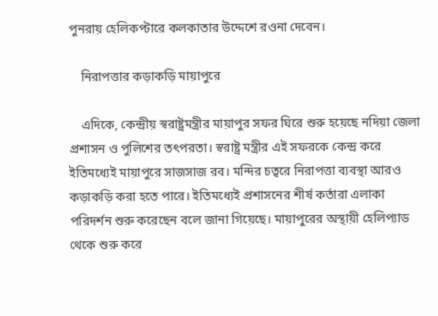পুনরায় হেলিকপ্টারে কলকাতার উদ্দেশে রওনা দেবেন।

    নিরাপত্তার কড়াকড়ি মায়াপুরে

    এদিকে, কেন্দ্রীয় স্বরাষ্ট্রমন্ত্রীর মায়াপুর সফর ঘিরে শুরু হয়েছে নদিয়া জেলা প্রশাসন ও পুলিশের তৎপরতা। স্বরাষ্ট্র মন্ত্রীর এই সফরকে কেন্দ্র করে ইতিমধ্যেই মায়াপুরে সাজসাজ রব। মন্দির চত্বরে নিরাপত্তা ব্যবস্থা আরও কড়াকড়ি করা হতে পারে। ইতিমধ্যেই প্রশাসনের শীর্ষ কর্তারা এলাকা পরিদর্শন শুরু করেছেন বলে জানা গিয়েছে। মায়াপুরের অস্থায়ী হেলিপ্যাড থেকে শুরু করে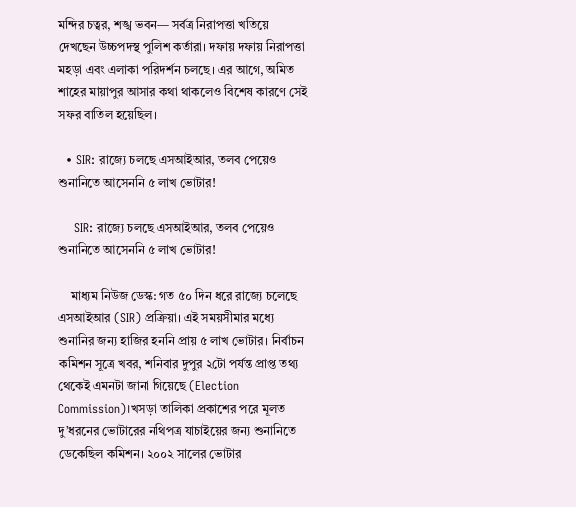মন্দির চত্বর, শঙ্খ ভবন— সর্বত্র নিরাপত্তা খতিয়ে দেখছেন উচ্চপদস্থ পুলিশ কর্তারা। দফায় দফায় নিরাপত্তা মহড়া এবং এলাকা পরিদর্শন চলছে। এর আগে, অমিত শাহের মায়াপুর আসার কথা থাকলেও বিশেষ কারণে সেই সফর বাতিল হয়েছিল।

  • SIR: রাজ্যে চলছে এসআইআর, তলব পেয়েও শুনানিতে আসেননি ৫ লাখ ভোটার!

    SIR: রাজ্যে চলছে এসআইআর, তলব পেয়েও শুনানিতে আসেননি ৫ লাখ ভোটার!

    মাধ্যম নিউজ ডেস্ক: গত ৫০ দিন ধরে রাজ্যে চলেছে এসআইআর (SIR) প্রক্রিয়া। এই সময়সীমার মধ্যে শুনানির জন্য হাজির হননি প্রায় ৫ লাখ ভোটার। নির্বাচন কমিশন সূত্রে খবর, শনিবার দুপুর ২টো পর্যন্ত প্রাপ্ত তথ্য থেকেই এমনটা জানা গিয়েছে (Election Commission)।খসড়া তালিকা প্রকাশের পরে মূলত দু’ধরনের ভোটারের নথিপত্র যাচাইয়ের জন্য শুনানিতে ডেকেছিল কমিশন। ২০০২ সালের ভোটার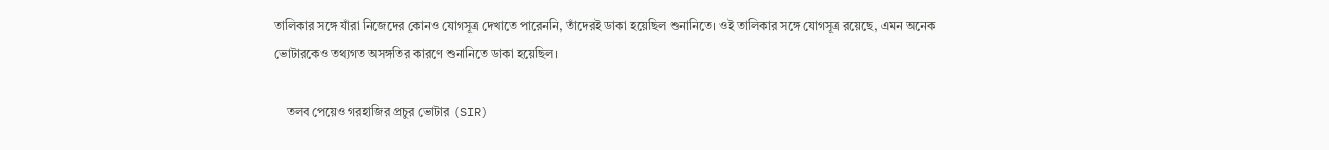তালিকার সঙ্গে যাঁরা নিজেদের কোনও যোগসূত্র দেখাতে পারেননি, তাঁদেরই ডাকা হয়েছিল শুনানিতে। ওই তালিকার সঙ্গে যোগসূত্র রয়েছে, এমন অনেক ভোটারকেও তথ্যগত অসঙ্গতির কারণে শুনানিতে ডাকা হয়েছিল।

    তলব পেয়েও গরহাজির প্রচুর ভোটার (SIR)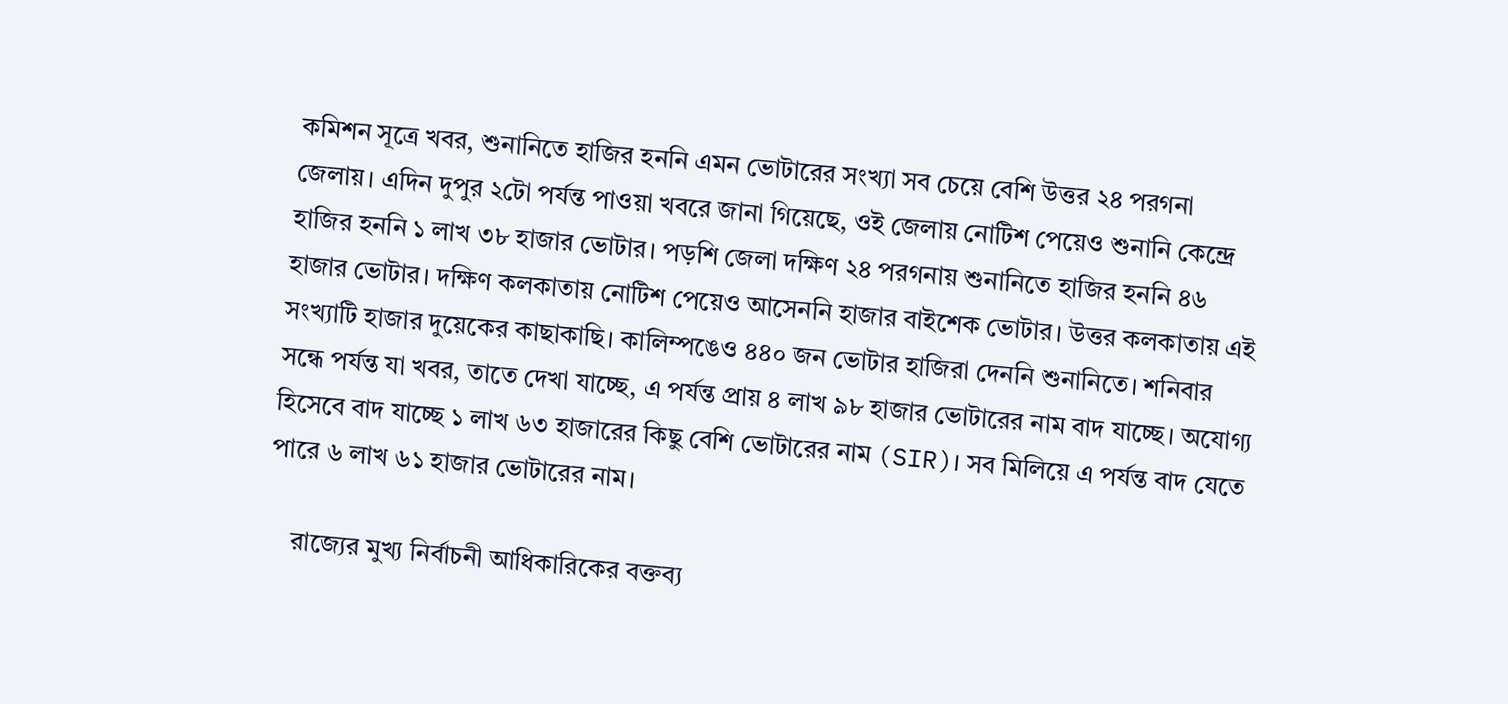কমিশন সূত্রে খবর, শুনানিতে হাজির হননি এমন ভোটারের সংখ্যা সব চেয়ে বেশি উত্তর ২৪ পরগনা জেলায়। এদিন দুপুর ২টো পর্যন্ত পাওয়া খবরে জানা গিয়েছে, ওই জেলায় নোটিশ পেয়েও শুনানি কেন্দ্রে হাজির হননি ১ লাখ ৩৮ হাজার ভোটার। পড়শি জেলা দক্ষিণ ২৪ পরগনায় শুনানিতে হাজির হননি ৪৬ হাজার ভোটার। দক্ষিণ কলকাতায় নোটিশ পেয়েও আসেননি হাজার বাইশেক ভোটার। উত্তর কলকাতায় এই সংখ্যাটি হাজার দুয়েকের কাছাকাছি। কালিম্পঙেও ৪৪০ জন ভোটার হাজিরা দেননি শুনানিতে। শনিবার সন্ধে পর্যন্ত যা খবর, তাতে দেখা যাচ্ছে, এ পর্যন্ত প্রায় ৪ লাখ ৯৮ হাজার ভোটারের নাম বাদ যাচ্ছে। অযোগ্য হিসেবে বাদ যাচ্ছে ১ লাখ ৬৩ হাজারের কিছু বেশি ভোটারের নাম (SIR)। সব মিলিয়ে এ পর্যন্ত বাদ যেতে পারে ৬ লাখ ৬১ হাজার ভোটারের নাম।

    রাজ্যের মুখ্য নির্বাচনী আধিকারিকের বক্তব্য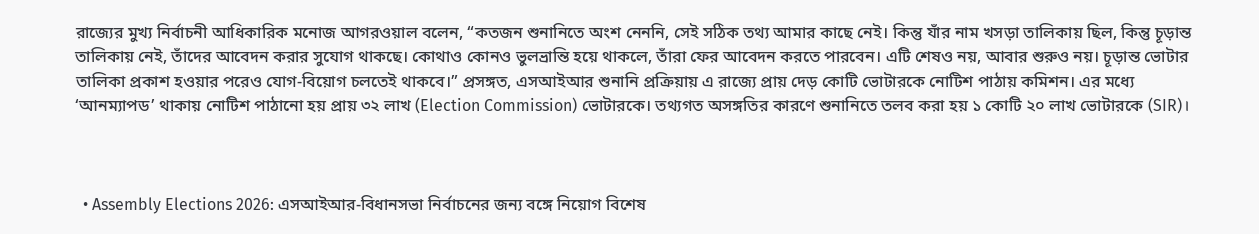রাজ্যের মুখ্য নির্বাচনী আধিকারিক মনোজ আগরওয়াল বলেন, “কতজন শুনানিতে অংশ নেননি, সেই সঠিক তথ্য আমার কাছে নেই। কিন্তু যাঁর নাম খসড়া তালিকায় ছিল, কিন্তু চূড়ান্ত তালিকায় নেই, তাঁদের আবেদন করার সুযোগ থাকছে। কোথাও কোনও ভুলভ্রান্তি হয়ে থাকলে, তাঁরা ফের আবেদন করতে পারবেন। এটি শেষও নয়, আবার শুরুও নয়। চূড়ান্ত ভোটার তালিকা প্রকাশ হওয়ার পরেও যোগ-বিয়োগ চলতেই থাকবে।” প্রসঙ্গত, এসআইআর শুনানি প্রক্রিয়ায় এ রাজ্যে প্রায় দেড় কোটি ভোটারকে নোটিশ পাঠায় কমিশন। এর মধ্যে ‘আনম্যাপড’ থাকায় নোটিশ পাঠানো হয় প্রায় ৩২ লাখ (Election Commission) ভোটারকে। তথ্যগত অসঙ্গতির কারণে শুনানিতে তলব করা হয় ১ কোটি ২০ লাখ ভোটারকে (SIR)।



  • Assembly Elections 2026: এসআইআর-বিধানসভা নির্বাচনের জন্য বঙ্গে নিয়োগ বিশেষ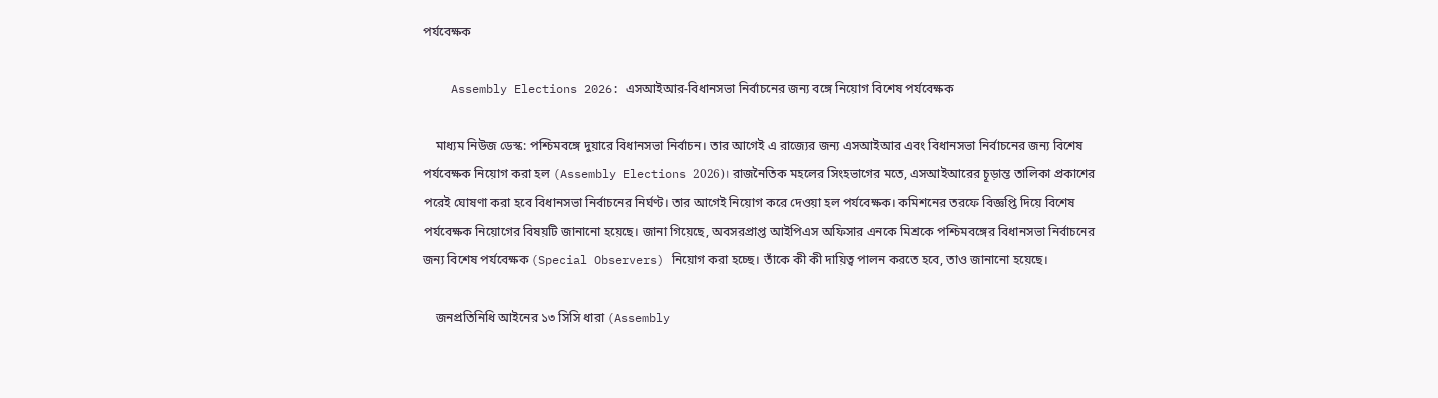পর্যবেক্ষক

    Assembly Elections 2026: এসআইআর-বিধানসভা নির্বাচনের জন্য বঙ্গে নিয়োগ বিশেষ পর্যবেক্ষক

    মাধ্যম নিউজ ডেস্ক: পশ্চিমবঙ্গে দুয়ারে বিধানসভা নির্বাচন। তার আগেই এ রাজ্যের জন্য এসআইআর এবং বিধানসভা নির্বাচনের জন্য বিশেষ পর্যবেক্ষক নিয়োগ করা হল (Assembly Elections 2026)। রাজনৈতিক মহলের সিংহভাগের মতে, এসআইআরের চূড়ান্ত তালিকা প্রকাশের পরেই ঘোষণা করা হবে বিধানসভা নির্বাচনের নির্ঘণ্ট। তার আগেই নিয়োগ করে দেওয়া হল পর্যবেক্ষক। কমিশনের তরফে বিজ্ঞপ্তি দিয়ে বিশেষ পর্যবেক্ষক নিয়োগের বিষয়টি জানানো হয়েছে। জানা গিয়েছে, অবসরপ্রাপ্ত আইপিএস অফিসার এনকে মিশ্রকে পশ্চিমবঙ্গের বিধানসভা নির্বাচনের জন্য বিশেষ পর্যবেক্ষক (Special Observers) নিয়োগ করা হচ্ছে। তাঁকে কী কী দায়িত্ব পালন করতে হবে, তাও জানানো হয়েছে।

    জনপ্রতিনিধি আইনের ১৩ সিসি ধারা (Assembly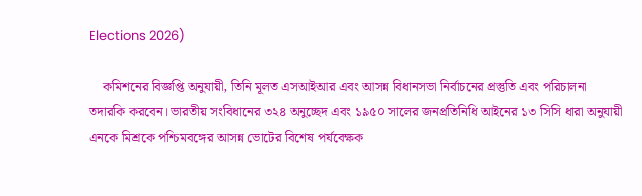Elections 2026)

    কমিশনের বিজ্ঞপ্তি অনুযায়ী, তিনি মূলত এসআইআর এবং আসন্ন বিধানসভা নির্বাচনের প্রস্তুতি এবং পরিচালনা তদারকি করবেন। ভারতীয় সংবিধানের ৩২৪ অনুচ্ছেদ এবং ১৯৫০ সালের জনপ্রতিনিধি আইনের ১৩ সিসি ধারা অনুযায়ী এনকে মিশ্রকে পশ্চিমবঙ্গের আসন্ন ভোটের বিশেষ পর্যবেক্ষক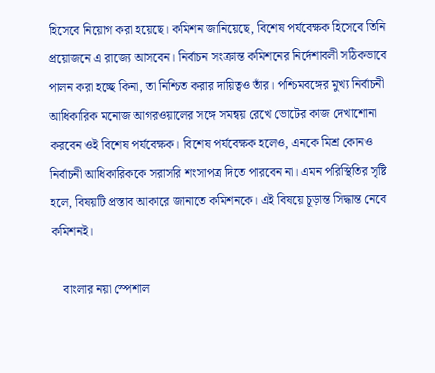হিসেবে নিয়োগ করা হয়েছে। কমিশন জানিয়েছে, বিশেষ পর্যবেক্ষক হিসেবে তিনি প্রয়োজনে এ রাজ্যে আসবেন। নির্বাচন সংক্রান্ত কমিশনের নির্দেশাবলী সঠিকভাবে পালন করা হচ্ছে কিনা, তা নিশ্চিত করার দায়িত্বও তাঁর। পশ্চিমবঙ্গের মুখ্য নির্বাচনী আধিকারিক মনোজ আগরওয়ালের সঙ্গে সমন্বয় রেখে ভোটের কাজ দেখাশোনা করবেন ওই বিশেষ পর্যবেক্ষক। বিশেষ পর্যবেক্ষক হলেও, এনকে মিশ্র কোনও নির্বাচনী আধিকারিককে সরাসরি শংসাপত্র দিতে পারবেন না। এমন পরিস্থিতির সৃষ্টি হলে, বিষয়টি প্রস্তাব আকারে জানাতে কমিশনকে। এই বিষয়ে চূড়ান্ত সিদ্ধান্ত নেবে কমিশনই।

    বাংলার নয়া স্পেশাল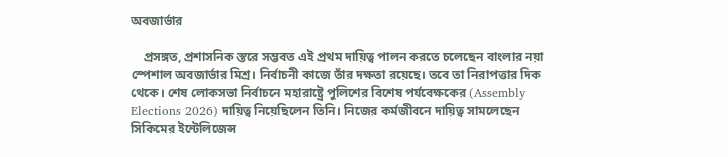অবজার্ভার

    প্রসঙ্গত, প্রশাসনিক স্তরে সম্ভবত এই প্রথম দায়িত্ব পালন করতে চলেছেন বাংলার নয়া স্পেশাল অবজার্ভার মিশ্র। নির্বাচনী কাজে তাঁর দক্ষতা রয়েছে। তবে তা নিরাপত্তার দিক থেকে। শেষ লোকসভা নির্বাচনে মহারাষ্ট্রে পুলিশের বিশেষ পর্যবেক্ষকের (Assembly Elections 2026) দায়িত্ব নিয়েছিলেন তিনি। নিজের কর্মজীবনে দায়িত্ব সামলেছেন সিকিমের ইন্টেলিজেন্স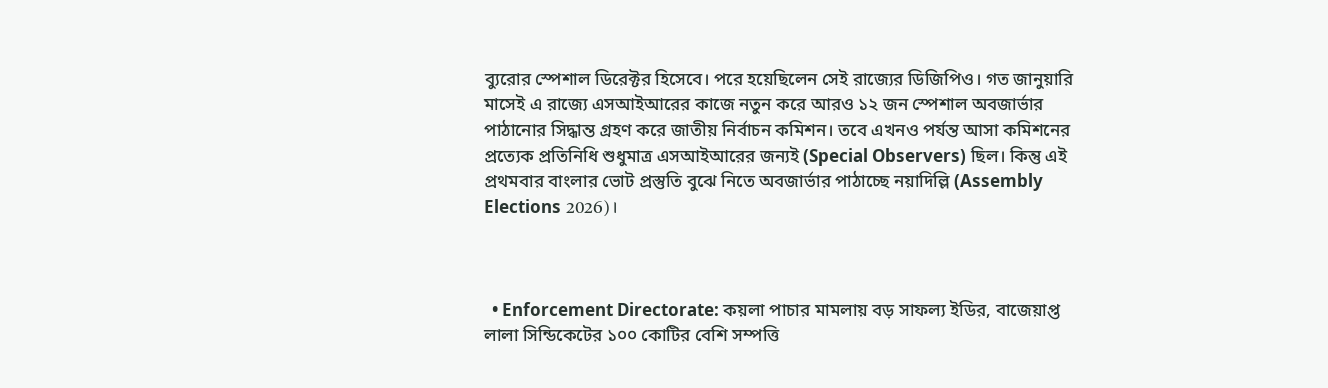ব্যুরোর স্পেশাল ডিরেক্টর হিসেবে। পরে হয়েছিলেন সেই রাজ্যের ডিজিপিও। গত জানুয়ারি মাসেই এ রাজ্যে এসআইআরের কাজে নতুন করে আরও ১২ জন স্পেশাল অবজার্ভার পাঠানোর সিদ্ধান্ত গ্রহণ করে জাতীয় নির্বাচন কমিশন। তবে এখনও পর্যন্ত আসা কমিশনের প্রত্যেক প্রতিনিধি শুধুমাত্র এসআইআরের জন্যই (Special Observers) ছিল। কিন্তু এই প্রথমবার বাংলার ভোট প্রস্তুতি বুঝে নিতে অবজার্ভার পাঠাচ্ছে নয়াদিল্লি (Assembly Elections 2026)।



  • Enforcement Directorate: কয়লা পাচার মামলায় বড় সাফল্য ইডির, বাজেয়াপ্ত লালা সিন্ডিকেটের ১০০ কোটির বেশি সম্পত্তি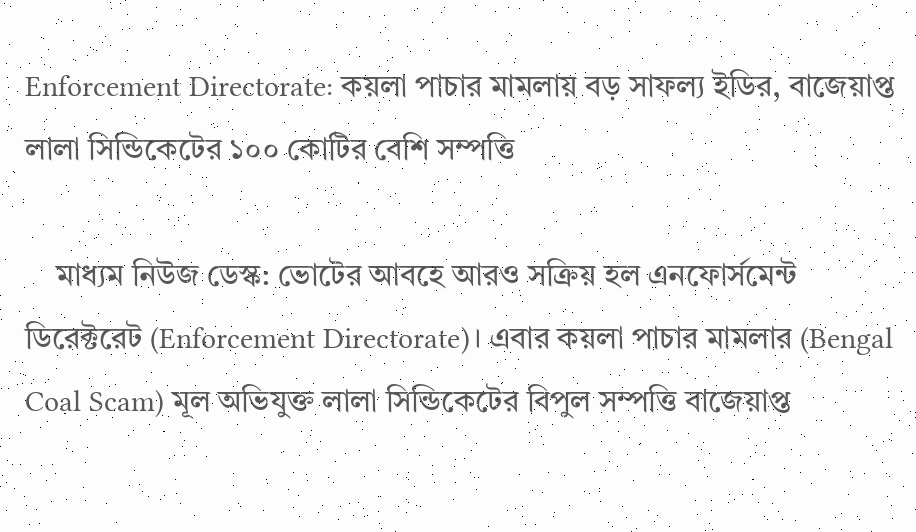Enforcement Directorate: কয়লা পাচার মামলায় বড় সাফল্য ইডির, বাজেয়াপ্ত লালা সিন্ডিকেটের ১০০ কোটির বেশি সম্পত্তি

    মাধ্যম নিউজ ডেস্ক: ভোটের আবহে আরও সক্রিয় হল এনফোর্সমেন্ট ডিরেক্টরেট (Enforcement Directorate)। এবার কয়লা পাচার মামলার (Bengal Coal Scam) মূল অভিযুক্ত লালা সিন্ডিকেটের বিপুল সম্পত্তি বাজেয়াপ্ত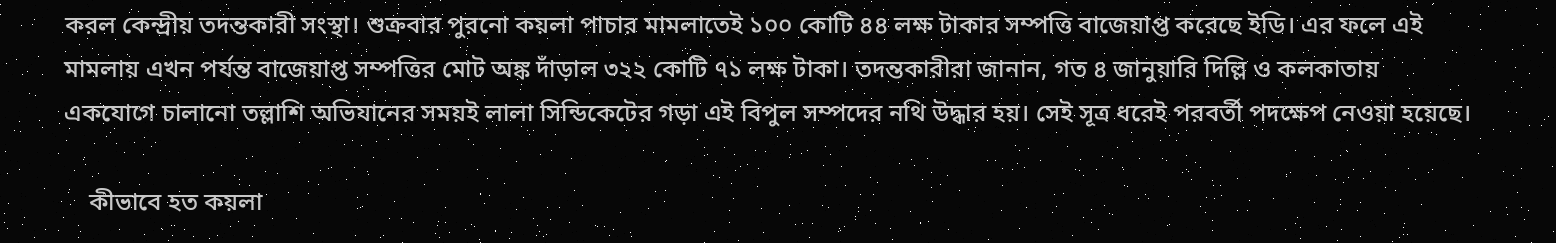করল কেন্দ্রীয় তদন্তকারী সংস্থা। শুক্রবার পুরনো কয়লা পাচার মামলাতেই ১০০ কোটি ৪৪ লক্ষ টাকার সম্পত্তি বাজেয়াপ্ত করেছে ইডি। এর ফলে এই মামলায় এখন পর্যন্ত বাজেয়াপ্ত সম্পত্তির মোট অঙ্ক দাঁড়াল ৩২২ কোটি ৭১ লক্ষ টাকা। তদন্তকারীরা জানান, গত ৪ জানুয়ারি দিল্লি ও কলকাতায় একযোগে চালানো তল্লাশি অভিযানের সময়ই লালা সিন্ডিকেটের গড়া এই বিপুল সম্পদের নথি উদ্ধার হয়। সেই সূত্র ধরেই পরবর্তী পদক্ষেপ নেওয়া হয়েছে।

    কীভাবে হত কয়লা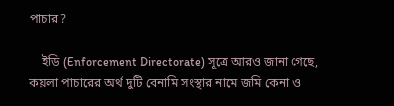পাচার?

    ইডি (Enforcement Directorate) সূত্রে আরও জানা গেছে, কয়লা পাচারের অর্থ দুটি বেনামি সংস্থার নামে জমি কেনা ও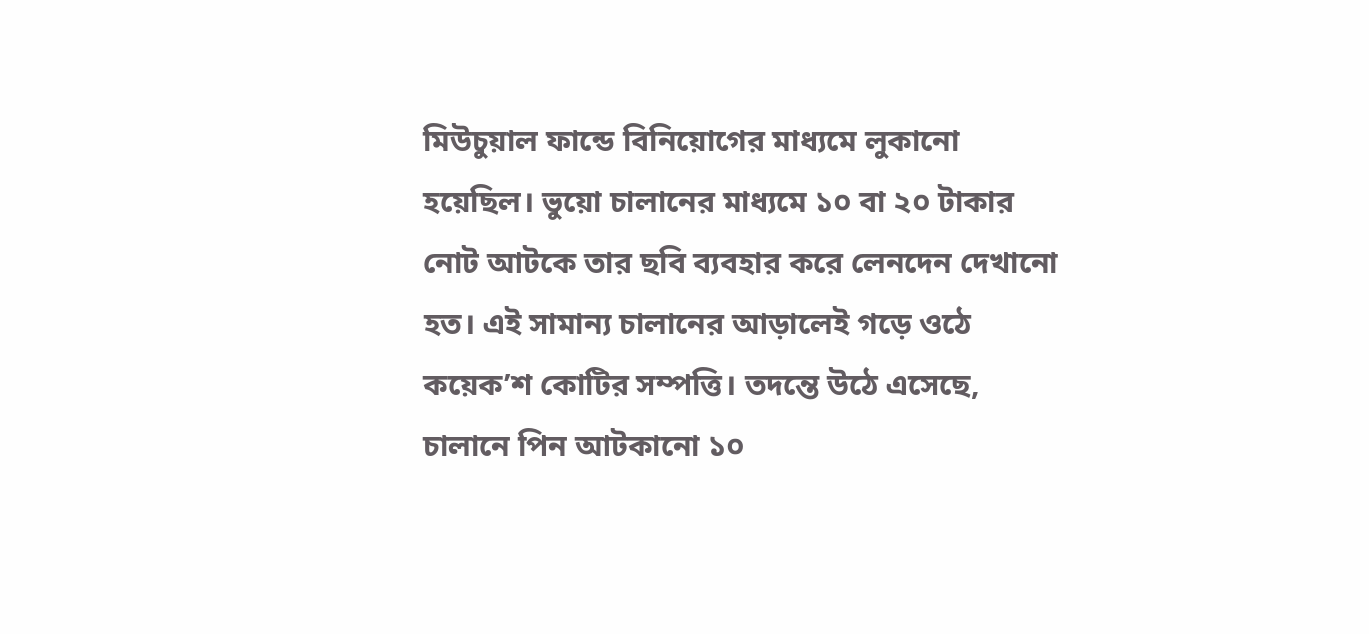মিউচুয়াল ফান্ডে বিনিয়োগের মাধ্যমে লুকানো হয়েছিল। ভুয়ো চালানের মাধ্যমে ১০ বা ২০ টাকার নোট আটকে তার ছবি ব্যবহার করে লেনদেন দেখানো হত। এই সামান্য চালানের আড়ালেই গড়ে ওঠে কয়েক’শ কোটির সম্পত্তি। তদন্তে উঠে এসেছে, চালানে পিন আটকানো ১০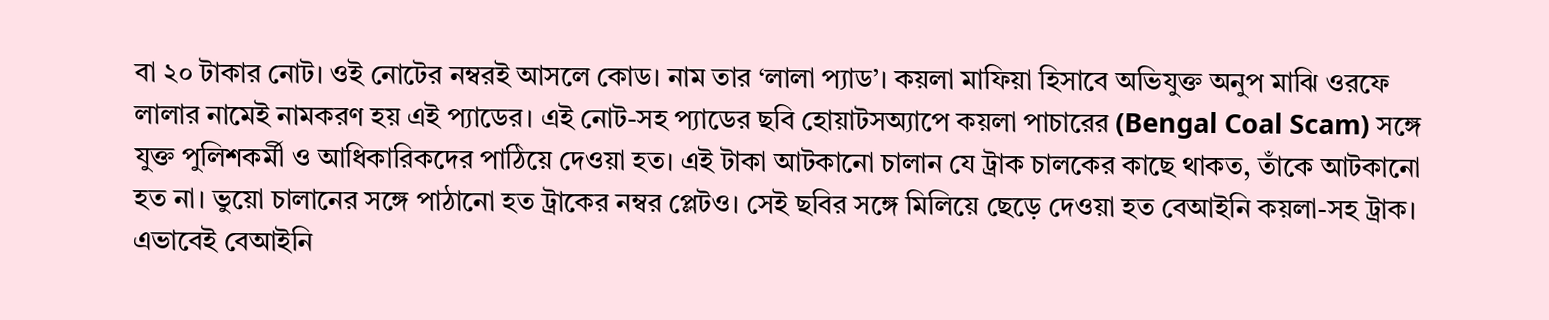বা ২০ টাকার নোট। ওই নোটের নম্বরই আসলে কোড। নাম তার ‘লালা প‌্যাড’। কয়লা মাফিয়া হিসাবে অভিযুক্ত অনুপ মাঝি ওরফে লালার নামেই নামকরণ হয় এই প‌্যাডের। এই নোট-সহ প‌্যাডের ছবি হোয়াটসঅ‌্যাপে কয়লা পাচারের (Bengal Coal Scam) সঙ্গে যুক্ত পুলিশকর্মী ও আধিকারিকদের পাঠিয়ে দেওয়া হত। এই টাকা আটকানো চালান যে ট্রাক চালকের কাছে থাকত, তাঁকে আটকানো হত না। ভুয়ো চালানের সঙ্গে পাঠানো হত ট্রাকের নম্বর প্লেটও। সেই ছবির সঙ্গে মিলিয়ে ছেড়ে দেওয়া হত বেআইনি কয়লা-সহ ট্রাক। এভাবেই বেআইনি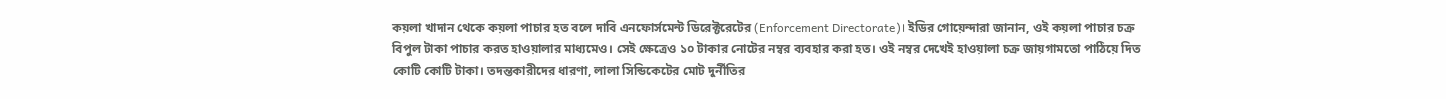কয়লা খাদান থেকে কয়লা পাচার হত বলে দাবি এনফোর্সমেন্ট ডিরেক্টরেটের (Enforcement Directorate)। ইডির গোয়েন্দারা জানান, ওই কয়লা পাচার চক্র বিপুল টাকা পাচার করত হাওয়ালার মাধ‌্যমেও। সেই ক্ষেত্রেও ১০ টাকার নোটের নম্বর ব‌্যবহার করা হত। ওই নম্বর দেখেই হাওয়ালা চক্র জায়গামতো পাঠিয়ে দিত কোটি কোটি টাকা। তদন্তকারীদের ধারণা, লালা সিন্ডিকেটের মোট দুর্নীতির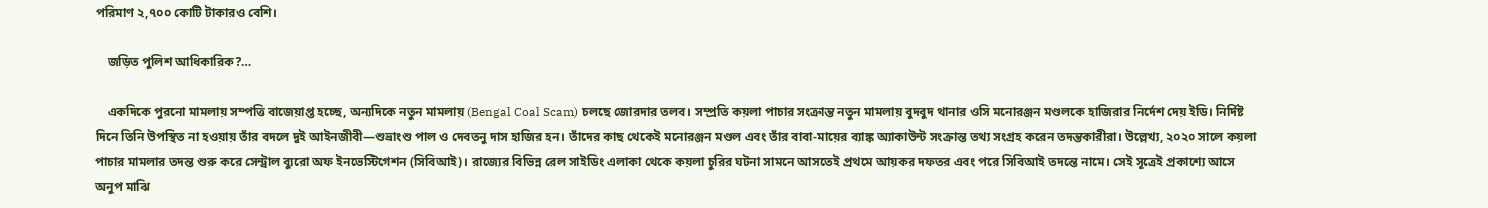পরিমাণ ২,৭০০ কোটি টাকারও বেশি।

    জড়িত পুলিশ আধিকারিক?…

    একদিকে পুরনো মামলায় সম্পত্তি বাজেয়াপ্ত হচ্ছে, অন্যদিকে নতুন মামলায় (Bengal Coal Scam) চলছে জোরদার তলব। সম্প্রতি কয়লা পাচার সংক্রান্ত নতুন মামলায় বুদবুদ থানার ওসি মনোরঞ্জন মণ্ডলকে হাজিরার নির্দেশ দেয় ইডি। নির্দিষ্ট দিনে তিনি উপস্থিত না হওয়ায় তাঁর বদলে দুই আইনজীবী—শুভ্রাংশু পাল ও দেবতনু দাস হাজির হন। তাঁদের কাছ থেকেই মনোরঞ্জন মণ্ডল এবং তাঁর বাবা-মায়ের ব্যাঙ্ক অ্যাকাউন্ট সংক্রান্ত তথ্য সংগ্রহ করেন তদন্তকারীরা। উল্লেখ্য, ২০২০ সালে কয়লা পাচার মামলার তদন্ত শুরু করে সেন্ট্রাল ব্যুরো অফ ইনভেস্টিগেশন (সিবিআই)। রাজ্যের বিভিন্ন রেল সাইডিং এলাকা থেকে কয়লা চুরির ঘটনা সামনে আসতেই প্রথমে আয়কর দফতর এবং পরে সিবিআই তদন্তে নামে। সেই সূত্রেই প্রকাশ্যে আসে অনুপ মাঝি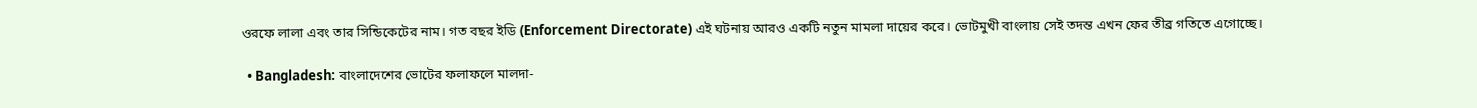ওরফে লালা এবং তার সিন্ডিকেটের নাম। গত বছর ইডি (Enforcement Directorate) এই ঘটনায় আরও একটি নতুন মামলা দায়ের করে। ভোটমুখী বাংলায় সেই তদন্ত এখন ফের তীব্র গতিতে এগোচ্ছে।

  • Bangladesh: বাংলাদেশের ভোটের ফলাফলে মালদা-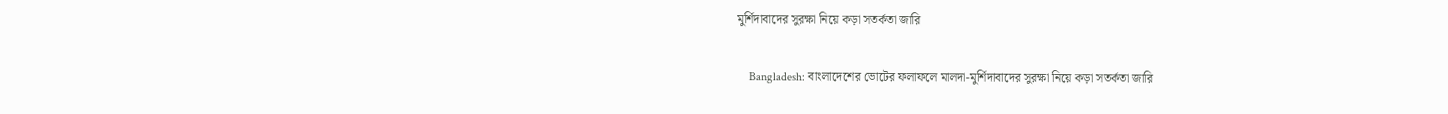মুর্শিদাবাদের সুরক্ষা নিয়ে কড়া সতর্কতা জারি

    Bangladesh: বাংলাদেশের ভোটের ফলাফলে মালদা-মুর্শিদাবাদের সুরক্ষা নিয়ে কড়া সতর্কতা জারি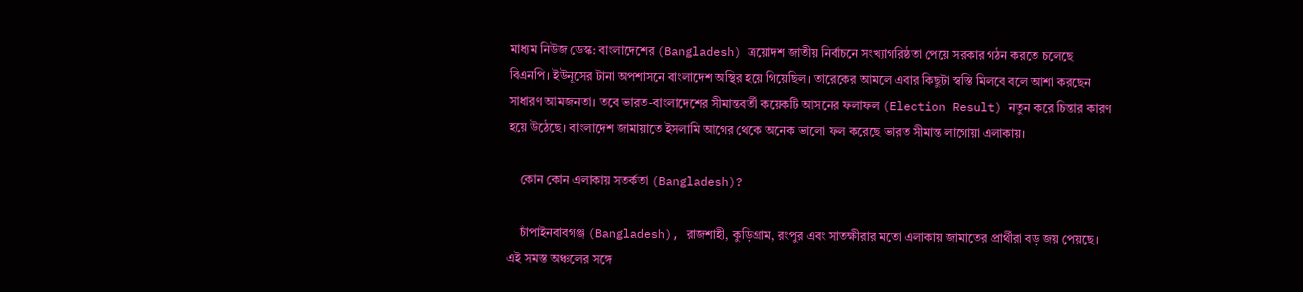মাধ্যম নিউজ ডেস্ক: বাংলাদেশের (Bangladesh) ত্রয়োদশ জাতীয় নির্বাচনে সংখ্যাগরিষ্ঠতা পেয়ে সরকার গঠন করতে চলেছে বিএনপি। ইউনূসের টানা অপশাসনে বাংলাদেশ অস্থির হয়ে গিয়েছিল। তারেকের আমলে এবার কিছুটা স্বস্তি মিলবে বলে আশা করছেন সাধারণ আমজনতা। তবে ভারত-বাংলাদেশের সীমান্তবর্তী কয়েকটি আসনের ফলাফল (Election Result) নতুন করে চিন্তার কারণ হয়ে উঠেছে। বাংলাদেশ জামায়াতে ইসলামি আগের থেকে অনেক ভালো ফল করেছে ভারত সীমান্ত লাগোয়া এলাকায়।

    কোন কোন এলাকায় সতর্কতা (Bangladesh)?

    চাঁপাইনবাবগঞ্জ (Bangladesh), রাজশাহী, কুড়িগ্রাম, রংপুর এবং সাতক্ষীরার মতো এলাকায় জামাতের প্রার্থীরা বড় জয় পেয়ছে। এই সমস্ত অঞ্চলের সঙ্গে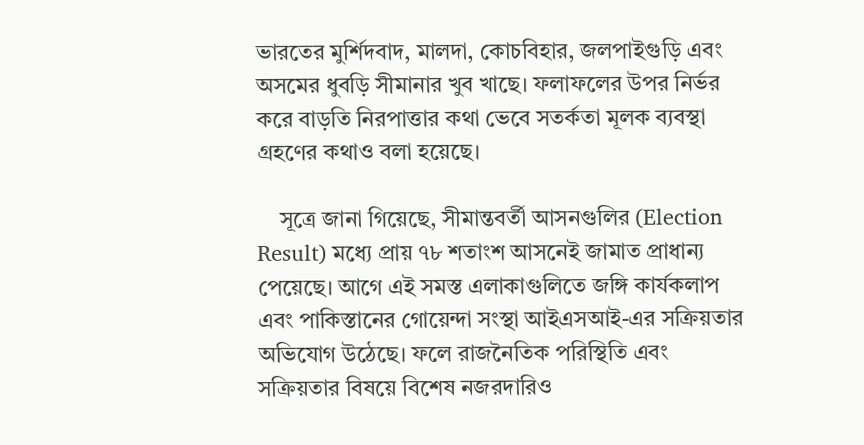ভারতের মুর্শিদবাদ, মালদা, কোচবিহার, জলপাইগুড়ি এবং অসমের ধুবড়ি সীমানার খুব খাছে। ফলাফলের উপর নির্ভর করে বাড়তি নিরপাত্তার কথা ভেবে সতর্কতা মূলক ব্যবস্থা গ্রহণের কথাও বলা হয়েছে।

    সূত্রে জানা গিয়েছে, সীমান্তবর্তী আসনগুলির (Election Result) মধ্যে প্রায় ৭৮ শতাংশ আসনেই জামাত প্রাধান্য পেয়েছে। আগে এই সমস্ত এলাকাগুলিতে জঙ্গি কার্যকলাপ এবং পাকিস্তানের গোয়েন্দা সংস্থা আইএসআই-এর সক্রিয়তার অভিযোগ উঠেছে। ফলে রাজনৈতিক পরিস্থিতি এবং সক্রিয়তার বিষয়ে বিশেষ নজরদারিও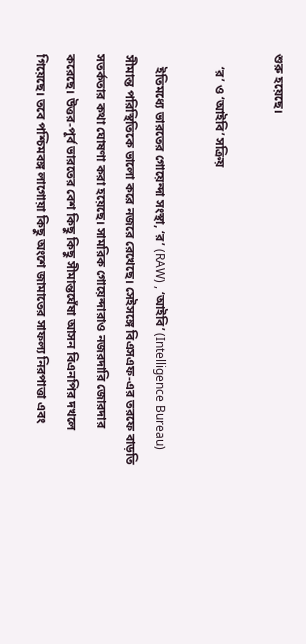শুরু হয়েছে।

    ‘র’ ও ‘আইবি’ সক্রিয়

    ইতিমধ্যে ভারতের গোয়েন্দা সংস্থা, ‘র’ (RAW) , ‘আইবি’ (Intelligence Bureau) সীমান্ত পরিস্থিতিকে ভালো করে নজরে রেখেছে। সেইসঙ্গে বিএসএফ-এর তরফে বাড়তি সতর্কতার কথা ঘোষণা করা হয়েছে। সামরিক গোয়েন্দারাও নজরদারি জোরদার করেছে। উত্তর-পূর্ব ভারতের বেশ কিছু কিছু সীমান্তঘেঁষা আসন বিএনপির দখলে গিয়েছে। তবে পশ্চিমবঙ্গ লাগোয়া কিছু অংশে জামাতের সাফল্য নিরপাত্তা এবং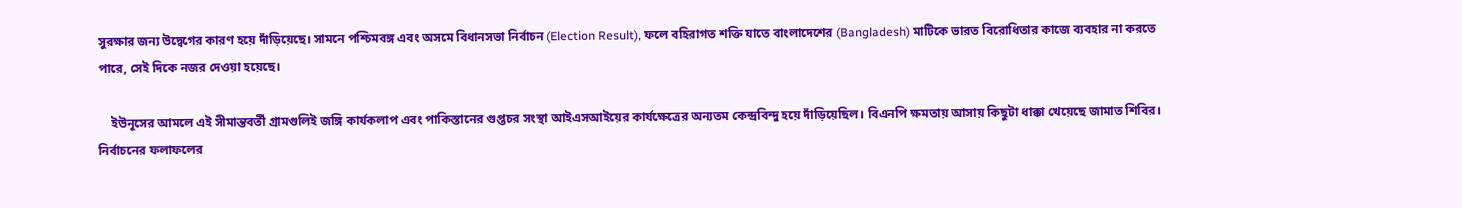সুরক্ষার জন্য উদ্বেগের কারণ হয়ে দাঁড়িয়েছে। সামনে পশ্চিমবঙ্গ এবং অসমে বিধানসভা নির্বাচন (Election Result), ফলে বহিরাগত শক্তি যাতে বাংলাদেশের (Bangladesh) মাটিকে ভারত বিরোধিতার কাজে ব্যবহার না করতে পারে, সেই দিকে নজর দেওয়া হয়েছে।

    ইউনূসের আমলে এই সীমান্তবর্তী গ্রামগুলিই জঙ্গি কার্যকলাপ এবং পাকিস্তানের গুপ্তচর সংস্থা আইএসআইয়ের কার্যক্ষেত্রের অন্যতম কেন্দ্রবিন্দু হয়ে দাঁড়িয়েছিল। বিএনপি ক্ষমতায় আসায় কিছুটা ধাক্কা খেয়েছে জামাত শিবির। নির্বাচনের ফলাফলের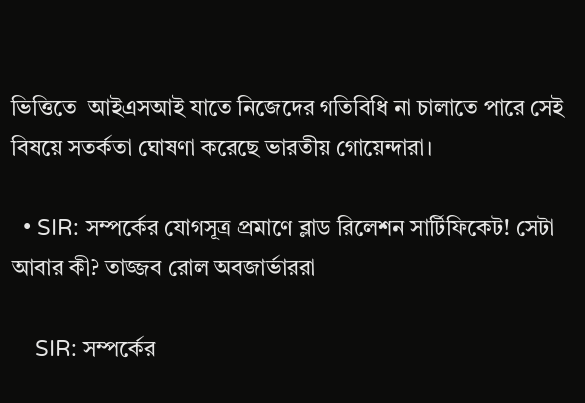ভিত্তিতে  আইএসআই যাতে নিজেদের গতিবিধি না চালাতে পারে সেই বিষয়ে সতর্কতা ঘোষণা করেছে ভারতীয় গোয়েন্দারা।

  • SIR: সম্পর্কের যোগসূত্র প্রমাণে ব্লাড রিলেশন সার্টিফিকেট! সেটা আবার কী? তাজ্জব রোল অবজার্ভাররা

    SIR: সম্পর্কের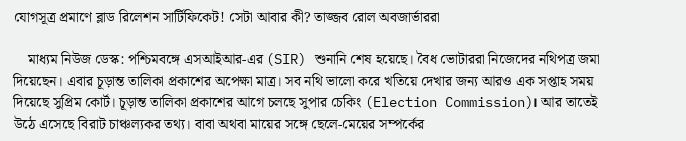যোগসূত্র প্রমাণে ব্লাড রিলেশন সার্টিফিকেট! সেটা আবার কী? তাজ্জব রোল অবজার্ভাররা

    মাধ্যম নিউজ ডেস্ক: পশ্চিমবঙ্গে এসআইআর-এর (SIR) শুনানি শেষ হয়েছে। বৈধ ভোটাররা নিজেদের নথিপত্র জমা দিয়েছেন। এবার চূড়ান্ত তালিকা প্রকাশের অপেক্ষা মাত্র। সব নথি ভালো করে খতিয়ে দেখার জন্য আরও এক সপ্তাহ সময় দিয়েছে সুপ্রিম কোর্ট। চূড়ান্ত তালিকা প্রকাশের আগে চলছে সুপার চেকিং (Election Commission)। আর তাতেই উঠে এসেছে বিরাট চাঞ্চল্যকর তথ্য। বাবা অথবা মায়ের সঙ্গে ছেলে-মেয়ের সম্পর্কের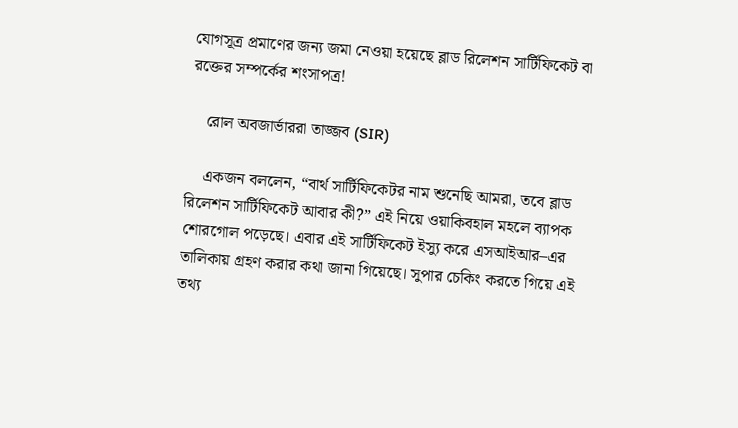যোগসূত্র প্রমাণের জন্য জমা নেওয়া হয়েছে ব্লাড রিলেশন সার্টিফিকেট বা রক্তের সম্পর্কের শংসাপত্র!

    রোল অবজার্ভাররা তাজ্জব (SIR)

    একজন বললেন, “বার্থ সার্টিফিকেটর নাম শুনেছি আমরা, তবে ব্লাড রিলেশন সার্টিফিকেট আবার কী?” এই নিয়ে ওয়াকিবহাল মহলে ব্যাপক শোরগোল পড়েছে। এবার এই সার্টিফিকেট ইস্যু করে এসআইআর–এর তালিকায় গ্রহণ করার কথা জানা গিয়েছে। সুপার চেকিং করতে গিয়ে এই তথ্য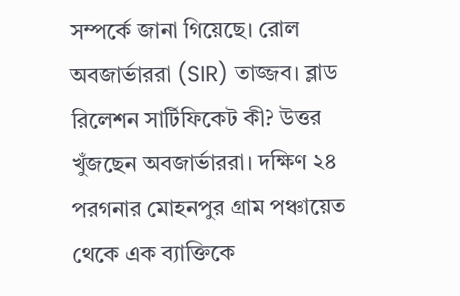সম্পর্কে জানা গিয়েছে। রোল অবজার্ভাররা (SIR) তাজ্জব। ব্লাড রিলেশন সার্টিফিকেট কী? উত্তর খুঁজছেন অবজার্ভাররা। দক্ষিণ ২৪ পরগনার মোহনপুর গ্রাম পঞ্চায়েত থেকে এক ব্যাক্তিকে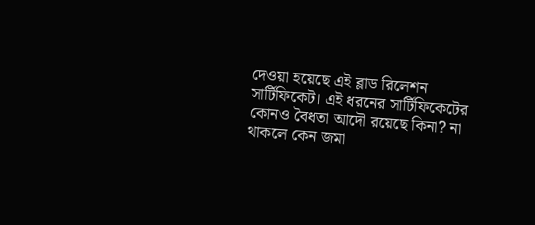দেওয়া হয়েছে এই ব্লাড রিলেশন সার্টিফিকেট। এই ধরনের সার্টিফিকেটের কোনও বৈধতা আদৌ রয়েছে কিনা? না থাকলে কেন জমা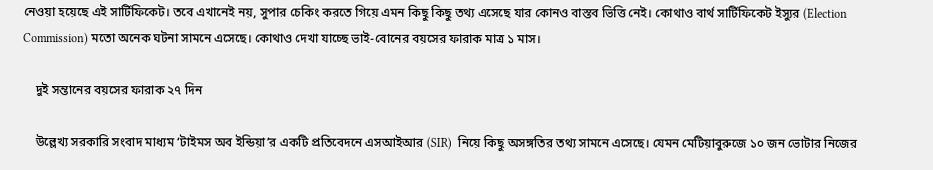নেওয়া হয়েছে এই সার্টিফিকেট। তবে এখানেই নয়, সুপার চেকিং করতে গিয়ে এমন কিছু কিছু তথ্য এসেছে যার কোনও বাস্তব ভিত্তি নেই। কোথাও বার্থ সার্টিফিকেট ইস্যুর (Election Commission) মতো অনেক ঘটনা সামনে এসেছে। কোথাও দেখা যাচ্ছে ভাই-বোনের বয়সের ফারাক মাত্র ১ মাস।

    দুই সন্তানের বয়সের ফারাক ২৭ দিন

    উল্লেখ্য সরকারি সংবাদ মাধ্যম ‘টাইমস অব ইন্ডিয়া’র একটি প্রতিবেদনে এসআইআর (SIR)  নিয়ে কিছু অসঙ্গতির তথ্য সামনে এসেছে। যেমন মেটিয়াবুরুজে ১০ জন ভোটার নিজের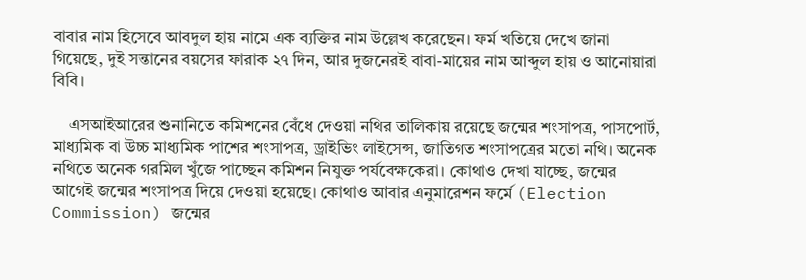বাবার নাম হিসেবে আবদুল হায় নামে এক ব্যক্তির নাম উল্লেখ করেছেন। ফর্ম খতিয়ে দেখে জানা গিয়েছে, দুই সন্তানের বয়সের ফারাক ২৭ দিন, আর দুজনেরই বাবা-মায়ের নাম আব্দুল হায় ও আনোয়ারা বিবি।

    এসআইআরের শুনানিতে কমিশনের বেঁধে দেওয়া নথির তালিকায় রয়েছে জন্মের শংসাপত্র, পাসপোর্ট, মাধ্যমিক বা উচ্চ মাধ্যমিক পাশের শংসাপত্র, ড্রাইভিং লাইসেন্স, জাতিগত শংসাপত্রের মতো নথি। অনেক নথিতে অনেক গরমিল খুঁজে পাচ্ছেন কমিশন নিযুক্ত পর্যবেক্ষকেরা। কোথাও দেখা যাচ্ছে, জন্মের আগেই জন্মের শংসাপত্র দিয়ে দেওয়া হয়েছে। কোথাও আবার এনুমারেশন ফর্মে (Election Commission) জন্মের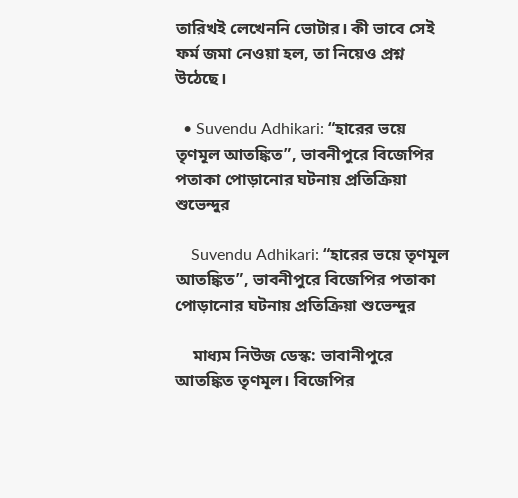তারিখই লেখেননি ভোটার। কী ভাবে সেই ফর্ম জমা নেওয়া হল, তা নিয়েও প্রশ্ন উঠেছে।

  • Suvendu Adhikari: “হারের ভয়ে তৃণমূল আতঙ্কিত”, ভাবনীপুরে বিজেপির পতাকা পোড়ানোর ঘটনায় প্রতিক্রিয়া শুভেন্দুর

    Suvendu Adhikari: “হারের ভয়ে তৃণমূল আতঙ্কিত”, ভাবনীপুরে বিজেপির পতাকা পোড়ানোর ঘটনায় প্রতিক্রিয়া শুভেন্দুর

    মাধ্যম নিউজ ডেস্ক: ভাবানীপুরে আতঙ্কিত তৃণমূল। বিজেপির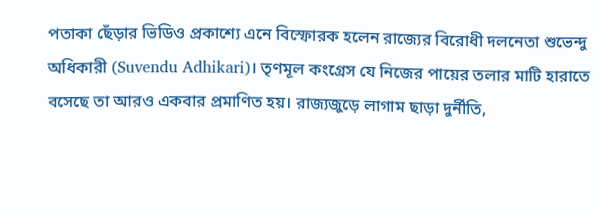পতাকা ছেঁড়ার ভিডিও প্রকাশ্যে এনে বিস্ফোরক হলেন রাজ্যের বিরোধী দলনেতা শুভেন্দু অধিকারী (Suvendu Adhikari)। তৃণমূল কংগ্রেস যে নিজের পায়ের তলার মাটি হারাতে বসেছে তা আরও একবার প্রমাণিত হয়। রাজ্যজুড়ে লাগাম ছাড়া দুর্নীতি,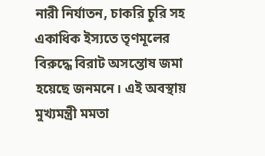নারী নির্যাতন, চাকরি চুরি সহ একাধিক ইস্যতে তৃণমূলের বিরুদ্ধে বিরাট অসন্তোষ জমা হয়েছে জনমনে। এই অবস্থায় মুখ্যমন্ত্রী মমতা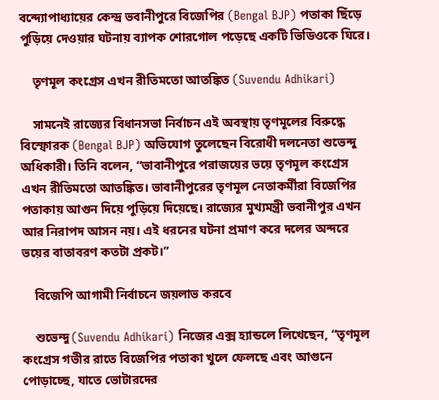বন্দ্যোপাধ্যায়ের কেন্দ্র ভবানীপুরে বিজেপির (Bengal BJP) পতাকা ছিঁড়ে পুড়িয়ে দেওয়ার ঘটনায় ব্যাপক শোরগোল পড়েছে একটি ভিডিওকে ঘিরে।

    তৃণমূল কংগ্রেস এখন রীতিমতো আতঙ্কিত (Suvendu Adhikari)

    সামনেই রাজ্যের বিধানসভা নির্বাচন এই অবস্থায় তৃণমূলের বিরুদ্ধে বিস্ফোরক (Bengal BJP) অভিযোগ তুলেছেন বিরোধী দলনেতা শুভেন্দু অধিকারী। তিনি বলেন, “ভাবানীপুরে পরাজয়ের ভয়ে তৃণমূল কংগ্রেস এখন রীতিমতো আতঙ্কিত। ভাবানীপুরের তৃণমূল নেতাকর্মীরা বিজেপির পতাকায় আগুন দিয়ে পুড়িয়ে দিয়েছে। রাজ্যের মুখ্যমন্ত্রী ভবানীপুর এখন আর নিরাপদ আসন নয়। এই ধরনের ঘটনা প্রমাণ করে দলের অন্দরে ভয়ের বাতাবরণ কতটা প্রকট।”

    বিজেপি আগামী নির্বাচনে জয়লাভ করবে

    শুভেন্দু (Suvendu Adhikari) নিজের এক্স হ্যান্ডলে লিখেছেন, “তৃণমূল কংগ্রেস গভীর রাতে বিজেপির পতাকা খুলে ফেলছে এবং আগুনে পোড়াচ্ছে, যাতে ভোটারদের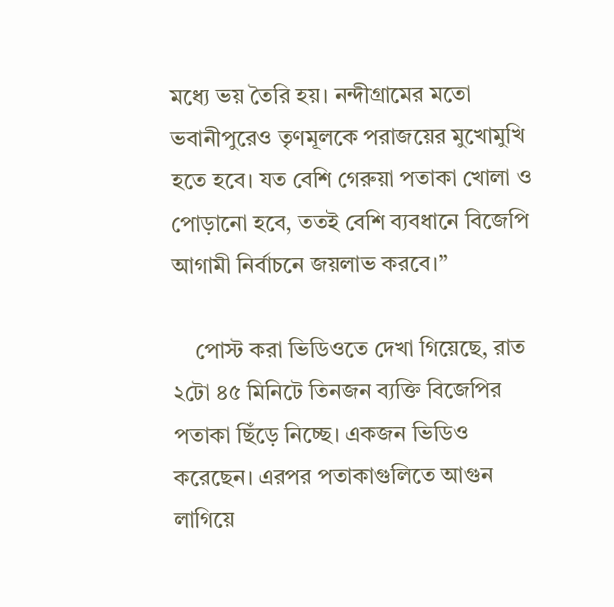মধ্যে ভয় তৈরি হয়। নন্দীগ্রামের মতো ভবানীপুরেও তৃণমূলকে পরাজয়ের মুখোমুখি হতে হবে। যত বেশি গেরুয়া পতাকা খোলা ও পোড়ানো হবে, ততই বেশি ব্যবধানে বিজেপি আগামী নির্বাচনে জয়লাভ করবে।”

    পোস্ট করা ভিডিওতে দেখা গিয়েছে, রাত ২টো ৪৫ মিনিটে তিনজন ব্যক্তি বিজেপির পতাকা ছিঁড়ে নিচ্ছে। একজন ভিডিও করেছেন। এরপর পতাকাগুলিতে আগুন লাগিয়ে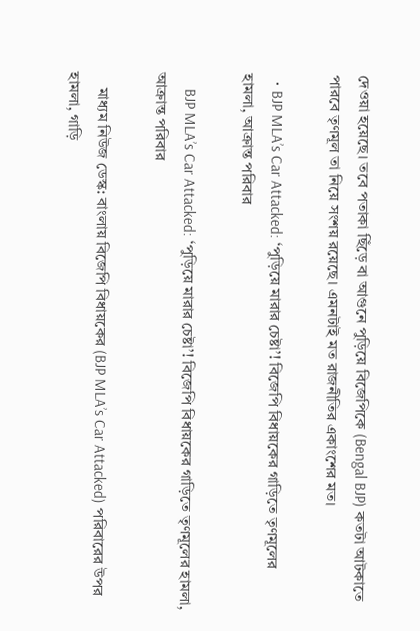দেওয়া হয়েছে। তবে পতাকা ছিঁড়ে বা আগুনে পুড়িয়ে বিজেপিকে (Bengal BJP) কতটা আটকাতে পারবে তৃণমূল তা নিয়ে সংশয় রয়েছে। এমনটাই মত রাজনীতির একাংশের মত।

  • BJP MLA’s Car Attacked: ‘পুড়িয়ে মারার চেষ্টা’! বিজেপি বিধায়কের গাড়িতে তৃণমূলের হামলা, আক্রান্ত পরিবার

    BJP MLA’s Car Attacked: ‘পুড়িয়ে মারার চেষ্টা’! বিজেপি বিধায়কের গাড়িতে তৃণমূলের হামলা, আক্রান্ত পরিবার

    মাধ্যম নিউজ ডেস্ক: বাংলায় বিজেপি বিধায়কের (BJP MLA’s Car Attacked) পরিবারের উপর হামলা, গাড়ি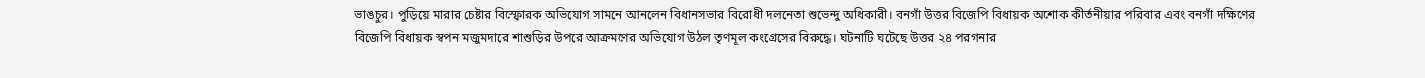ভাঙচুর। পুড়িয়ে মারার চেষ্টার বিস্ফোরক অভিযোগ সামনে আনলেন বিধানসভার বিরোধী দলনেতা শুভেন্দু অধিকারী। বনগাঁ উত্তর বিজেপি বিধায়ক অশোক কীর্তনীয়ার পরিবার এবং বনগাঁ দক্ষিণের বিজেপি বিধায়ক স্বপন মজুমদারে শাশুড়ির উপরে আক্রমণের অভিযোগ উঠল তৃণমূল কংগ্রেসের বিরুদ্ধে। ঘটনাটি ঘটেছে উত্তর ২৪ পরগনার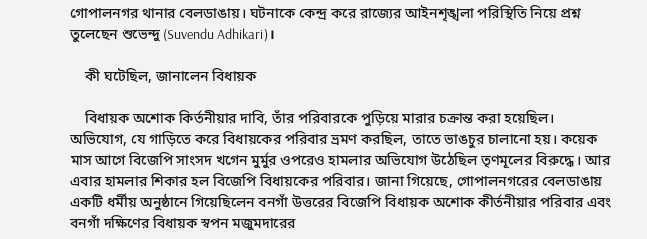গোপালনগর থানার বেলডাঙায়। ঘটনাকে কেন্দ্র করে রাজ্যের আইনশৃঙ্খলা পরিস্থিতি নিয়ে প্রশ্ন তুলেছেন শুভেন্দু (Suvendu Adhikari)।

    কী ঘটেছিল, জানালেন বিধায়ক

    বিধায়ক অশোক কির্তনীয়ার দাবি, তাঁর পরিবারকে পুড়িয়ে মারার চক্রান্ত করা হয়েছিল। অভিযোগ, যে গাড়িতে করে বিধায়কের পরিবার ভ্রমণ করছিল, তাতে ভাঙচুর চালানো হয়। কয়েক মাস আগে বিজেপি সাংসদ খগেন মুর্মুর ওপরেও হামলার অভিযোগ উঠেছিল তৃণমূলের বিরুদ্ধে। আর এবার হামলার শিকার হল বিজেপি বিধায়কের পরিবার। জানা গিয়েছে, গোপালনগরের বেলডাঙায় একটি ধর্মীয় অনুষ্ঠানে গিয়েছিলেন বনগাঁ উত্তরের বিজেপি বিধায়ক অশোক কীর্তনীয়ার পরিবার এবং বনগাঁ দক্ষিণের বিধায়ক স্বপন মজুমদারের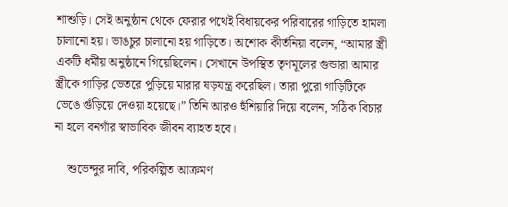শাশুড়ি। সেই অনুষ্ঠান থেকে ফেরার পথেই বিধায়কের পরিবারের গাড়িতে হামলা চালানো হয়। ভাঙচুর চালানো হয় গাড়িতে। অশোক কীর্তনিয়া বলেন, “আমার স্ত্রী একটি ধর্মীয় অনুষ্ঠানে গিয়েছিলেন। সেখানে উপস্থিত তৃণমূলের গুন্ডারা আমার স্ত্রীকে গাড়ির ভেতরে পুড়িয়ে মারার ষড়যন্ত্র করেছিল। তারা পুরো গাড়িটিকে ভেঙে গুঁড়িয়ে দেওয়া হয়েছে।” তিনি আরও হুঁশিয়ারি দিয়ে বলেন, সঠিক বিচার না হলে বনগাঁর স্বাভাবিক জীবন ব্যাহত হবে।

    শুভেন্দুর দাবি, পরিকল্পিত আক্রমণ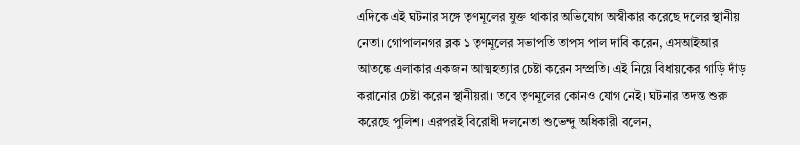এদিকে এই ঘটনার সঙ্গে তৃণমূলের যুক্ত থাকার অভিযোগ অস্বীকার করেছে দলের স্থানীয় নেতা। গোপালনগর ব্লক ১ তৃণমূলের সভাপতি তাপস পাল দাবি করেন, এসআইআর আতঙ্কে এলাকার একজন আত্মহত্যার চেষ্টা করেন সম্প্রতি। এই নিয়ে বিধায়কের গাড়ি দাঁড় করানোর চেষ্টা করেন স্থানীয়রা। তবে তৃণমূলের কোনও যোগ নেই। ঘটনার তদন্ত শুরু করেছে পুলিশ। এরপরই বিরোধী দলনেতা শুভেন্দু অধিকারী বলেন,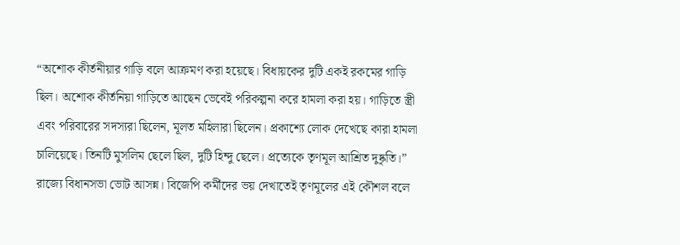“অশোক কীর্তনীয়ার গাড়ি বলে আক্রমণ করা হয়েছে। বিধায়কের দুটি একই রকমের গাড়ি ছিল। অশোক কীর্তনিয়া গাড়িতে আছেন ভেবেই পরিকল্পনা করে হামলা করা হয়। গাড়িতে স্ত্রী এবং পরিবারের সদস্যরা ছিলেন, মূলত মহিলারা ছিলেন। প্রকাশ্যে লোক দেখেছে কারা হামলা চালিয়েছে। তিনটি মুসলিম ছেলে ছিল, দুটি হিন্দু ছেলে। প্রত্যেকে তৃণমূল আশ্রিত দুষ্কৃতি।” রাজ্যে বিধানসভা ভোট আসন্ন। বিজেপি কর্মীদের ভয় দেখাতেই তৃণমূলের এই কৌশল বলে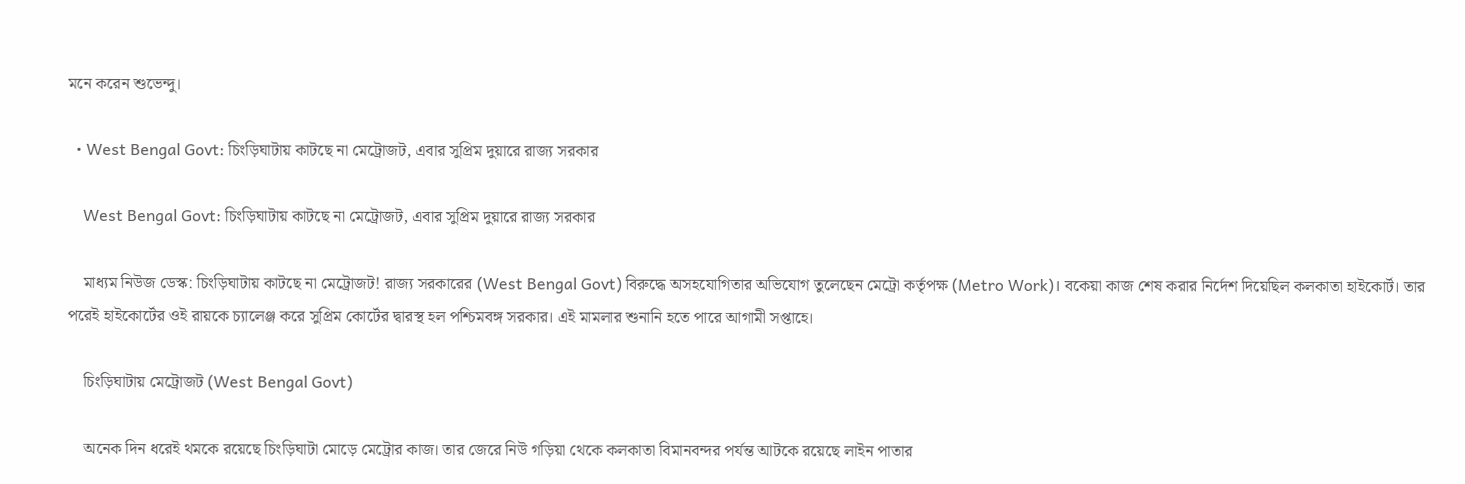মনে করেন শুভেন্দু।

  • West Bengal Govt: চিংড়িঘাটায় কাটছে না মেট্রোজট, এবার সুপ্রিম দুয়ারে রাজ্য সরকার

    West Bengal Govt: চিংড়িঘাটায় কাটছে না মেট্রোজট, এবার সুপ্রিম দুয়ারে রাজ্য সরকার

    মাধ্যম নিউজ ডেস্ক: চিংড়িঘাটায় কাটছে না মেট্রোজট! রাজ্য সরকারের (West Bengal Govt) বিরুদ্ধে অসহযোগিতার অভিযোগ তুলেছেন মেট্রো কর্তৃপক্ষ (Metro Work)। বকেয়া কাজ শেষ করার নির্দেশ দিয়েছিল কলকাতা হাইকোর্ট। তার পরেই হাইকোর্টের ওই রায়কে চ্যালেঞ্জ করে সুপ্রিম কোর্টের দ্বারস্থ হল পশ্চিমবঙ্গ সরকার। এই মামলার শুনানি হতে পারে আগামী সপ্তাহে।

    চিংড়িঘাটায় মেট্রোজট (West Bengal Govt)

    অনেক দিন ধরেই থমকে রয়েছে চিংড়িঘাটা মোড়ে মেট্রোর কাজ। তার জেরে নিউ গড়িয়া থেকে কলকাতা বিমানবন্দর পর্যন্ত আটকে রয়েছে লাইন পাতার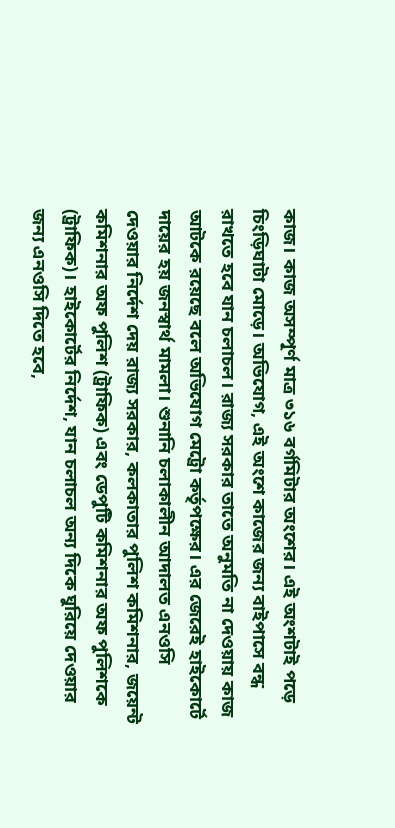কাজ। কাজ অসম্পূর্ণ মাত্র ৩১৬ বর্গমিটার অংশের। এই অংশটাই পড়ে চিংড়িঘাটা মোড়ে। অভিযোগ, এই অংশে কাজের জন্য বাইপাসে বন্ধ রাখতে হবে যান চলাচল। রাজ্য সরকার তাতে অনুমতি না দেওয়ায় কাজ আটকে রয়েছে বলে অভিযোগ মেট্রো কর্তৃপক্ষের। এর জেরেই হাইকোর্টে দায়ের হয় জনস্বার্থ মামলা। শুনানি চলাকালীন আদালত এনওসি দেওয়ার নির্দেশ দেয় রাজ্য সরকার, কলকাতার পুলিশ কমিশনার, জয়েন্ট কমিশনার অফ পুলিশ (ট্রাফিক) এবং ডেপুটি কমিশনার অফ পুলিশকে (ট্রাফিক)। হাইকোর্টের নির্দেশ, যান চলাচল অন্য দিকে ঘুরিয়ে দেওয়ার জন্য এনওসি দিতে হবে,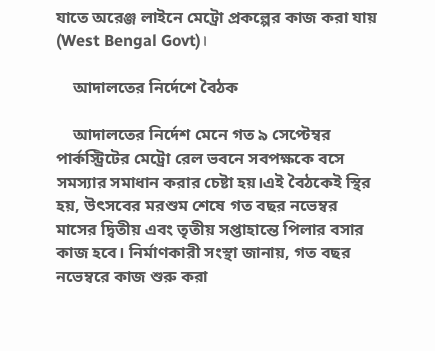যাতে অরেঞ্জ লাইনে মেট্রো প্রকল্পের কাজ করা যায় (West Bengal Govt)।

    আদালতের নির্দেশে বৈঠক

    আদালতের নির্দেশ মেনে গত ৯ সেপ্টেম্বর পার্কস্ট্রিটের মেট্রো রেল ভবনে সবপক্ষকে বসে সমস্যার সমাধান করার চেষ্টা হয়।এই বৈঠকেই স্থির হয়, উৎসবের মরশুম শেষে গত বছর নভেম্বর মাসের দ্বিতীয় এবং তৃতীয় সপ্তাহান্তে পিলার বসার কাজ হবে। নির্মাণকারী সংস্থা জানায়, গত বছর নভেম্বরে কাজ শুরু করা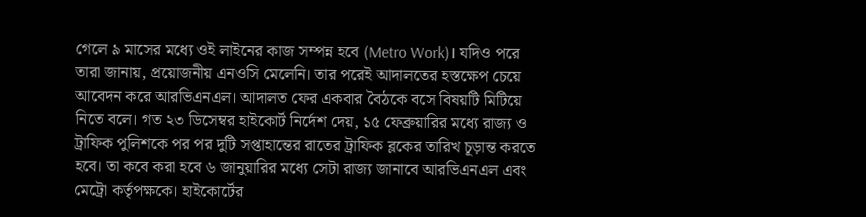গেলে ৯ মাসের মধ্যে ওই লাইনের কাজ সম্পন্ন হবে (Metro Work)। যদিও পরে তারা জানায়, প্রয়োজনীয় এনওসি মেলেনি। তার পরেই আদালতের হস্তক্ষেপ চেয়ে আবেদন করে আরভিএনএল। আদালত ফের একবার বৈঠকে বসে বিষয়টি মিটিয়ে নিতে বলে। গত ২৩ ডিসেম্বর হাইকোর্ট নির্দেশ দেয়, ১৫ ফেব্রুয়ারির মধ্যে রাজ্য ও ট্রাফিক পুলিশকে পর পর দুটি সপ্তাহান্তের রাতের ট্রাফিক ব্লকের তারিখ চূড়ান্ত করতে হবে। তা কবে করা হবে ৬ জানুয়ারির মধ্যে সেটা রাজ্য জানাবে আরভিএনএল এবং মেট্রো কর্তৃপক্ষকে। হাইকোর্টের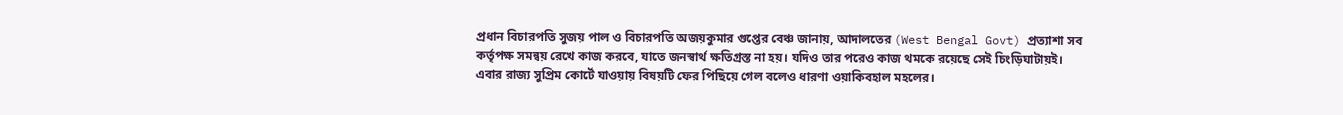প্রধান বিচারপতি সুজয় পাল ও বিচারপতি অজয়কুমার গুপ্তের বেঞ্চ জানায়, আদালতের (West Bengal Govt) প্রত্যাশা সব কর্তৃপক্ষ সমন্বয় রেখে কাজ করবে, যাতে জনস্বার্থ ক্ষতিগ্রস্ত না হয়। যদিও তার পরেও কাজ থমকে রয়েছে সেই চিংড়িঘাটায়ই। এবার রাজ্য সুপ্রিম কোর্টে যাওয়ায় বিষয়টি ফের পিছিয়ে গেল বলেও ধারণা ওয়াকিবহাল মহলের।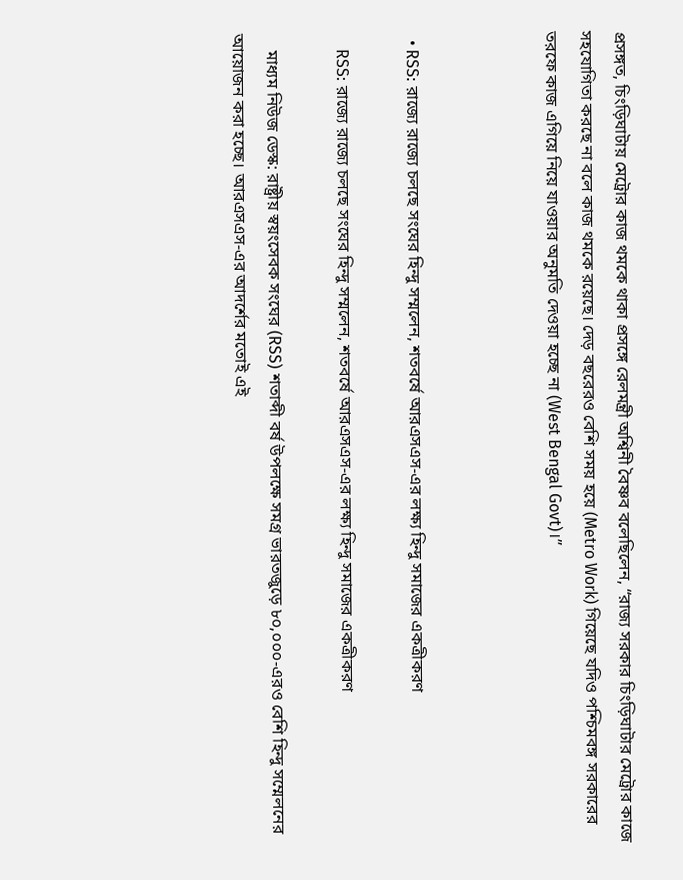প্রসঙ্গত, চিংড়িঘাটায় মেট্রোর কাজ থমকে থাকা প্রসঙ্গে রেলমন্ত্রী অশ্বিনী বৈষ্ণব বলেছিলেন, “রাজ্য সরকার চিংড়িঘাটার মেট্রোর কাজে সহযোগিতা করছে না বলে কাজ থমকে রয়েছে। দেড় বছরেরও বেশি সময় হয়ে (Metro Work) গিয়েছে যদিও পশ্চিমবঙ্গ সরকারের তরফে কাজ এগিয়ে নিয়ে যাওয়ার অনুমতি দেওয়া হচ্ছে না (West Bengal Govt)।”



  • RSS: রাজ্যে রাজ্যে চলছে সংঘের হিন্দু সম্মলেন, শতবর্ষে আরএসএস-এর লক্ষ্য হিন্দু সমাজের একত্রীকরণ

    RSS: রাজ্যে রাজ্যে চলছে সংঘের হিন্দু সম্মলেন, শতবর্ষে আরএসএস-এর লক্ষ্য হিন্দু সমাজের একত্রীকরণ

    মাধ্যম নিউজ ডেস্ক: রাষ্ট্রীয় স্বয়ংসেবক সংঘের (RSS) শতাব্দী বর্ষ উপলক্ষে সমগ্র ভারতজুড়ে ৮০,০০০-এরও বেশি হিন্দু সম্মেলনের আয়োজন করা হচ্ছে। আরএসএস-এর আদর্শের মতোই এই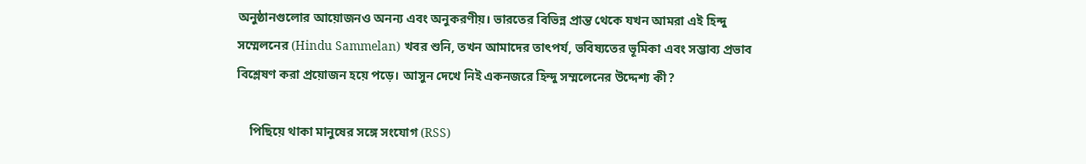অনুষ্ঠানগুলোর আয়োজনও অনন্য এবং অনুকরণীয়। ভারতের বিভিন্ন প্রান্ত থেকে যখন আমরা এই হিন্দু সম্মেলনের (Hindu Sammelan) খবর শুনি, তখন আমাদের তাৎপর্য, ভবিষ্যতের ভূমিকা এবং সম্ভাব্য প্রভাব বিশ্লেষণ করা প্রয়োজন হয়ে পড়ে। আসুন দেখে নিই একনজরে হিন্দু সম্মলেনের উদ্দেশ্য কী?

    পিছিয়ে থাকা মানুষের সঙ্গে সংযোগ (RSS)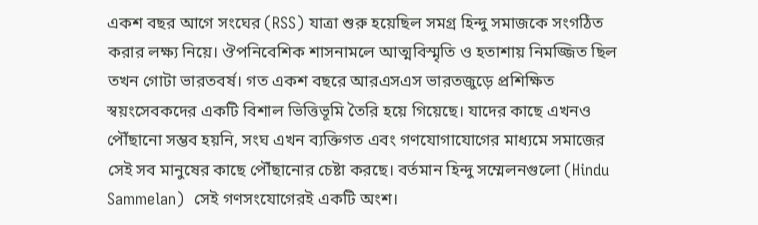একশ বছর আগে সংঘের (RSS) যাত্রা শুরু হয়েছিল সমগ্র হিন্দু সমাজকে সংগঠিত করার লক্ষ্য নিয়ে। ঔপনিবেশিক শাসনামলে আত্মবিস্মৃতি ও হতাশায় নিমজ্জিত ছিল তখন গোটা ভারতবর্ষ। গত একশ বছরে আরএসএস ভারতজুড়ে প্রশিক্ষিত স্বয়ংসেবকদের একটি বিশাল ভিত্তিভূমি তৈরি হয়ে গিয়েছে। যাদের কাছে এখনও পৌঁছানো সম্ভব হয়নি, সংঘ এখন ব্যক্তিগত এবং গণযোগাযোগের মাধ্যমে সমাজের সেই সব মানুষের কাছে পৌঁছানোর চেষ্টা করছে। বর্তমান হিন্দু সম্মেলনগুলো (Hindu Sammelan)  সেই গণসংযোগেরই একটি অংশ।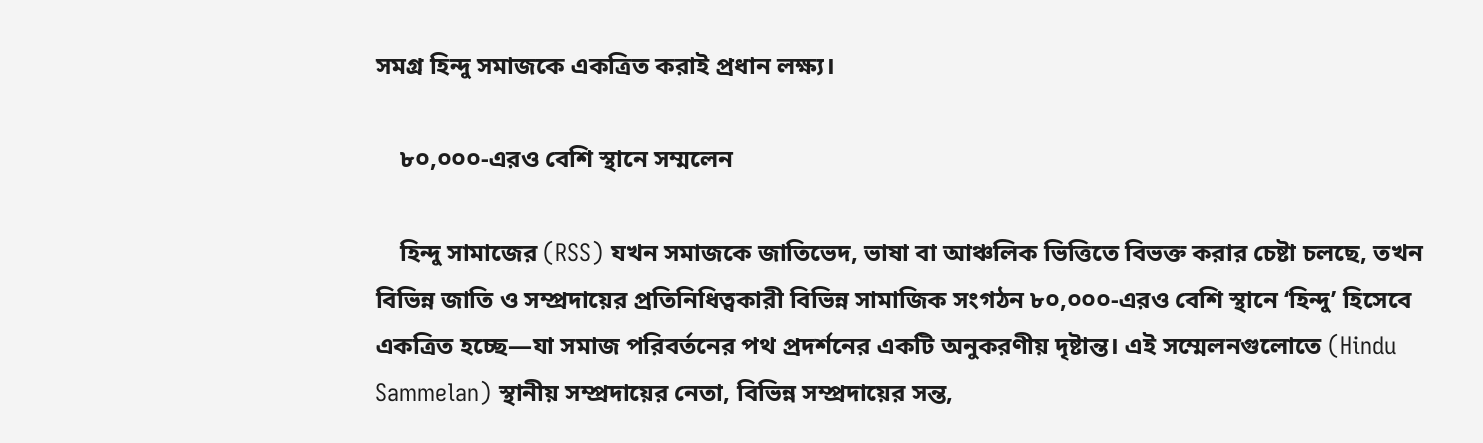সমগ্র হিন্দু সমাজকে একত্রিত করাই প্রধান লক্ষ্য।

    ৮০,০০০-এরও বেশি স্থানে সম্মলেন

    হিন্দু সামাজের (RSS) যখন সমাজকে জাতিভেদ, ভাষা বা আঞ্চলিক ভিত্তিতে বিভক্ত করার চেষ্টা চলছে, তখন বিভিন্ন জাতি ও সম্প্রদায়ের প্রতিনিধিত্বকারী বিভিন্ন সামাজিক সংগঠন ৮০,০০০-এরও বেশি স্থানে ‘হিন্দু’ হিসেবে একত্রিত হচ্ছে—যা সমাজ পরিবর্তনের পথ প্রদর্শনের একটি অনুকরণীয় দৃষ্টান্ত। এই সম্মেলনগুলোতে (Hindu Sammelan) স্থানীয় সম্প্রদায়ের নেতা, বিভিন্ন সম্প্রদায়ের সন্ত,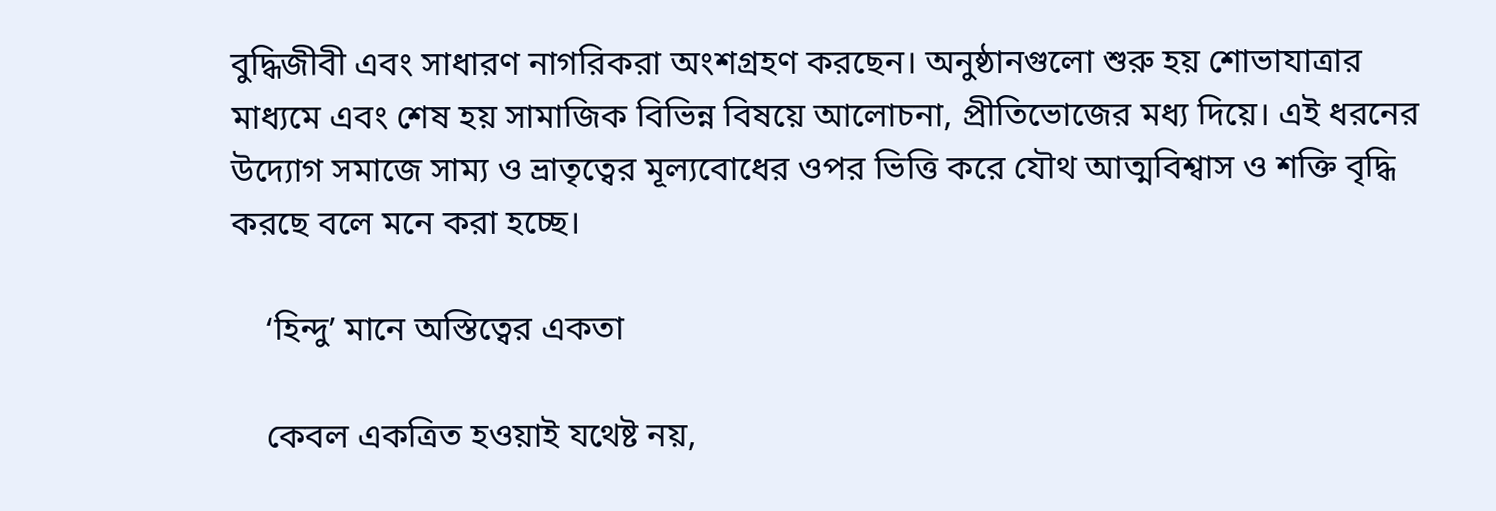বুদ্ধিজীবী এবং সাধারণ নাগরিকরা অংশগ্রহণ করছেন। অনুষ্ঠানগুলো শুরু হয় শোভাযাত্রার মাধ্যমে এবং শেষ হয় সামাজিক বিভিন্ন বিষয়ে আলোচনা, প্রীতিভোজের মধ্য দিয়ে। এই ধরনের উদ্যোগ সমাজে সাম্য ও ভ্রাতৃত্বের মূল্যবোধের ওপর ভিত্তি করে যৌথ আত্মবিশ্বাস ও শক্তি বৃদ্ধি করছে বলে মনে করা হচ্ছে।

    ‘হিন্দু’ মানে অস্তিত্বের একতা

    কেবল একত্রিত হওয়াই যথেষ্ট নয়,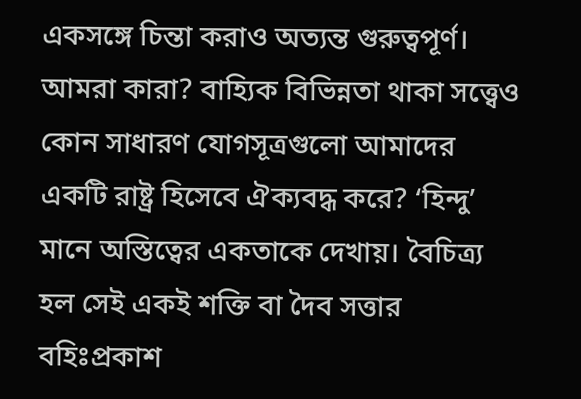একসঙ্গে চিন্তা করাও অত্যন্ত গুরুত্বপূর্ণ। আমরা কারা? বাহ্যিক বিভিন্নতা থাকা সত্ত্বেও কোন সাধারণ যোগসূত্রগুলো আমাদের একটি রাষ্ট্র হিসেবে ঐক্যবদ্ধ করে? ‘হিন্দু’ মানে অস্তিত্বের একতাকে দেখায়। বৈচিত্র্য হল সেই একই শক্তি বা দৈব সত্তার বহিঃপ্রকাশ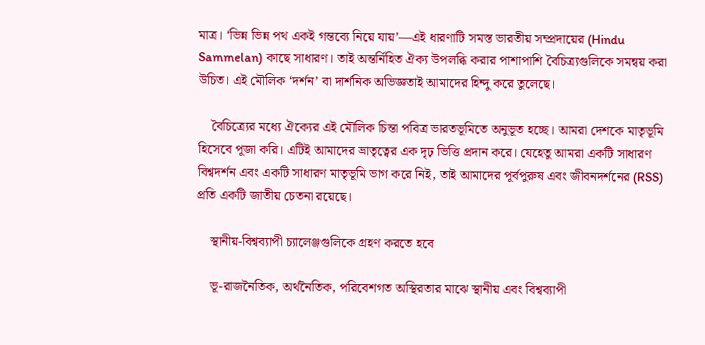মাত্র। ‘ভিন্ন ভিন্ন পথ একই গন্তব্যে নিয়ে যায়’—এই ধারণাটি সমস্ত ভারতীয় সম্প্রদায়ের (Hindu Sammelan) কাছে সাধারণ। তাই অন্তর্নিহিত ঐক্য উপলব্ধি করার পাশাপাশি বৈচিত্র্যগুলিকে সমন্বয় করা উচিত। এই মৌলিক ‘দর্শন’ বা দার্শনিক অভিজ্ঞতাই আমাদের হিন্দু করে তুলেছে।

    বৈচিত্র্যের মধ্যে ঐক্যের এই মৌলিক চিন্তা পবিত্র ভারতভূমিতে অনুভূত হচ্ছে। আমরা দেশকে মাতৃভূমি হিসেবে পূজা করি। এটিই আমাদের ভ্রাতৃত্বের এক দৃঢ় ভিত্তি প্রদান করে। যেহেতু আমরা একটি সাধারণ বিশ্বদর্শন এবং একটি সাধারণ মাতৃভূমি ভাগ করে নিই, তাই আমাদের পূর্বপুরুষ এবং জীবনদর্শনের (RSS) প্রতি একটি জাতীয় চেতনা রয়েছে।

    স্থানীয়-বিশ্বব্যাপী চ্যালেঞ্জগুলিকে গ্রহণ করতে হবে

    ভূ-রাজনৈতিক, অর্থনৈতিক, পরিবেশগত অস্থিরতার মাঝে স্থানীয় এবং বিশ্বব্যাপী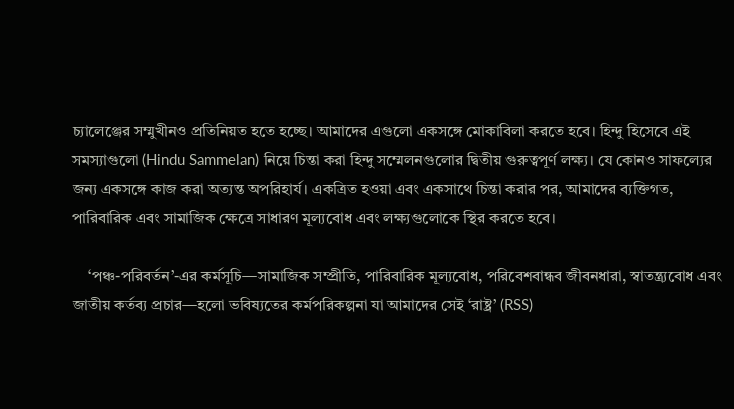চ্যালেঞ্জের সম্মুখীনও প্রতিনিয়ত হতে হচ্ছে। আমাদের এগুলো একসঙ্গে মোকাবিলা করতে হবে। হিন্দু হিসেবে এই সমস্যাগুলো (Hindu Sammelan) নিয়ে চিন্তা করা হিন্দু সম্মেলনগুলোর দ্বিতীয় গুরুত্বপূর্ণ লক্ষ্য। যে কোনও সাফল্যের জন্য একসঙ্গে কাজ করা অত্যন্ত অপরিহার্য। একত্রিত হওয়া এবং একসাথে চিন্তা করার পর, আমাদের ব্যক্তিগত, পারিবারিক এবং সামাজিক ক্ষেত্রে সাধারণ মূল্যবোধ এবং লক্ষ্যগুলোকে স্থির করতে হবে।

    ‘পঞ্চ-পরিবর্তন’-এর কর্মসূচি—সামাজিক সম্প্রীতি, পারিবারিক মূল্যবোধ, পরিবেশবান্ধব জীবনধারা, স্বাতন্ত্র্যবোধ এবং জাতীয় কর্তব্য প্রচার—হলো ভবিষ্যতের কর্মপরিকল্পনা যা আমাদের সেই ‘রাষ্ট্র’ (RSS)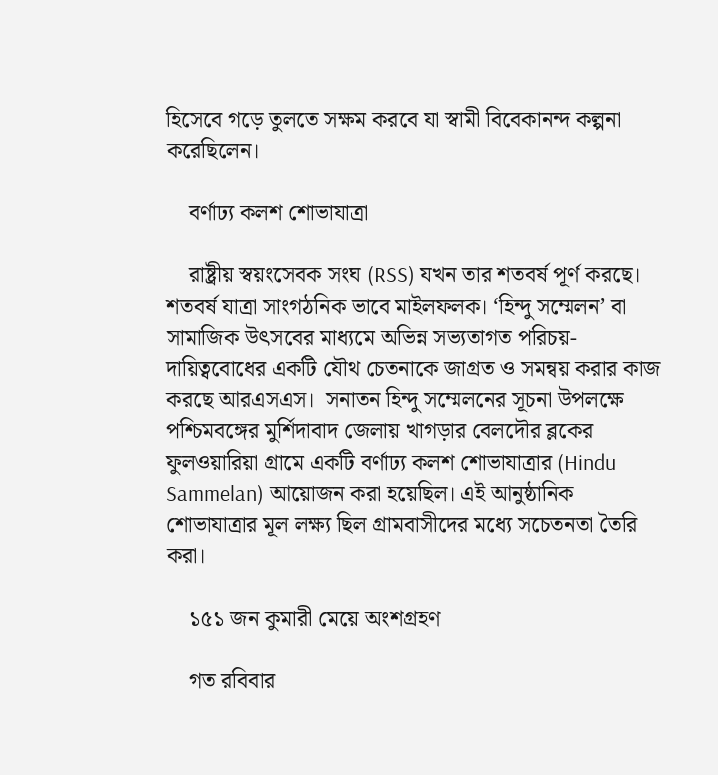হিসেবে গড়ে তুলতে সক্ষম করবে যা স্বামী বিবেকানন্দ কল্পনা করেছিলেন।

    বর্ণাঢ্য কলশ শোভাযাত্রা

    রাষ্ট্রীয় স্বয়ংসেবক সংঘ (RSS) যখন তার শতবর্ষ পূর্ণ করছে। শতবর্ষ যাত্রা সাংগঠনিক ভাবে মাইলফলক। ‘হিন্দু সম্মেলন’ বা সামাজিক উৎসবের মাধ্যমে অভিন্ন সভ্যতাগত পরিচয়-দায়িত্ববোধের একটি যৌথ চেতনাকে জাগ্রত ও সমন্বয় করার কাজ করছে আরএসএস।  সনাতন হিন্দু সম্মেলনের সূচনা উপলক্ষে পশ্চিমবঙ্গের মুর্শিদাবাদ জেলায় খাগড়ার বেলদৌর ব্লকের ফুলওয়ারিয়া গ্রামে একটি বর্ণাঢ্য কলশ শোভাযাত্রার (Hindu Sammelan) আয়োজন করা হয়েছিল। এই আনুষ্ঠানিক শোভাযাত্রার মূল লক্ষ্য ছিল গ্রামবাসীদের মধ্যে সচেতনতা তৈরি করা।

    ১৫১ জন কুমারী মেয়ে অংশগ্রহণ

    গত রবিবার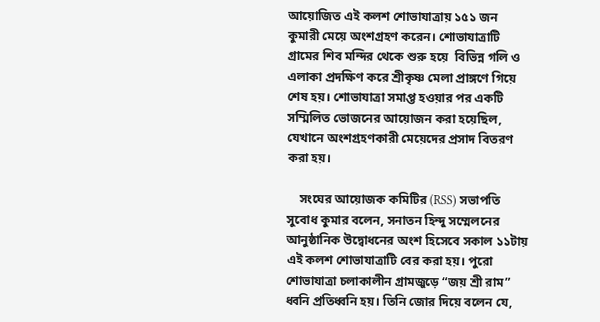আয়োজিত এই কলশ শোভাযাত্রায় ১৫১ জন কুমারী মেয়ে অংশগ্রহণ করেন। শোভাযাত্রাটি গ্রামের শিব মন্দির থেকে শুরু হয়ে  বিভিন্ন গলি ও এলাকা প্রদক্ষিণ করে শ্রীকৃষ্ণ মেলা প্রাঙ্গণে গিয়ে শেষ হয়। শোভাযাত্রা সমাপ্ত হওয়ার পর একটি সম্মিলিত ভোজনের আয়োজন করা হয়েছিল, যেখানে অংশগ্রহণকারী মেয়েদের প্রসাদ বিতরণ করা হয়।

    সংঘের আয়োজক কমিটির (RSS) সভাপতি সুবোধ কুমার বলেন, সনাতন হিন্দু সম্মেলনের আনুষ্ঠানিক উদ্বোধনের অংশ হিসেবে সকাল ১১টায় এই কলশ শোভাযাত্রাটি বের করা হয়। পুরো শোভাযাত্রা চলাকালীন গ্রামজুড়ে “জয় শ্রী রাম” ধ্বনি প্রতিধ্বনি হয়। তিনি জোর দিয়ে বলেন যে,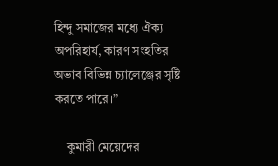হিন্দু সমাজের মধ্যে ঐক্য অপরিহার্য, কারণ সংহতির অভাব বিভিন্ন চ্যালেঞ্জের সৃষ্টি করতে পারে।”

    কুমারী মেয়েদের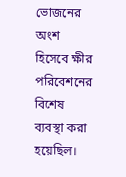ভোজনের অংশ হিসেবে ক্ষীর পরিবেশনের বিশেষ ব্যবস্থা করা হয়েছিল।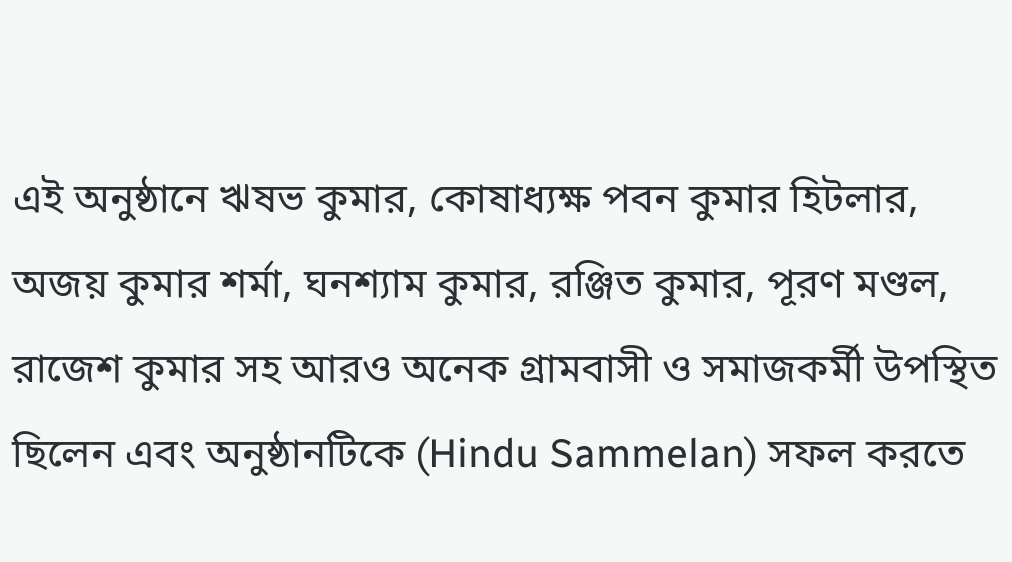এই অনুষ্ঠানে ঋষভ কুমার, কোষাধ্যক্ষ পবন কুমার হিটলার, অজয় কুমার শর্মা, ঘনশ্যাম কুমার, রঞ্জিত কুমার, পূরণ মণ্ডল, রাজেশ কুমার সহ আরও অনেক গ্রামবাসী ও সমাজকর্মী উপস্থিত ছিলেন এবং অনুষ্ঠানটিকে (Hindu Sammelan) সফল করতে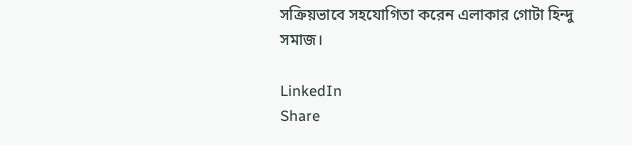সক্রিয়ভাবে সহযোগিতা করেন এলাকার গোটা হিন্দু সমাজ।

LinkedIn
Share